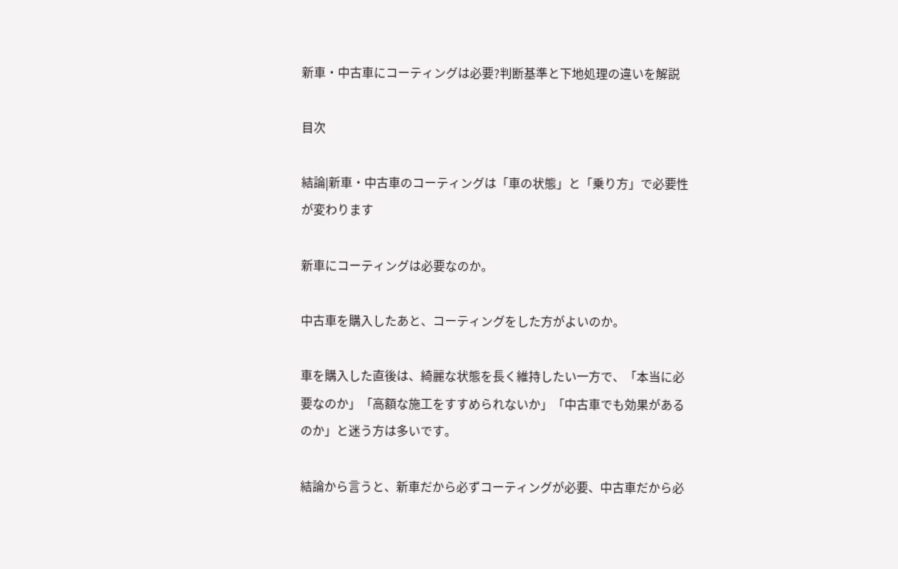新車・中古車にコーティングは必要?判断基準と下地処理の違いを解説

目次

結論|新車・中古車のコーティングは「車の状態」と「乗り方」で必要性が変わります

新車にコーティングは必要なのか。

中古車を購入したあと、コーティングをした方がよいのか。

車を購入した直後は、綺麗な状態を長く維持したい一方で、「本当に必要なのか」「高額な施工をすすめられないか」「中古車でも効果があるのか」と迷う方は多いです。

結論から言うと、新車だから必ずコーティングが必要、中古車だから必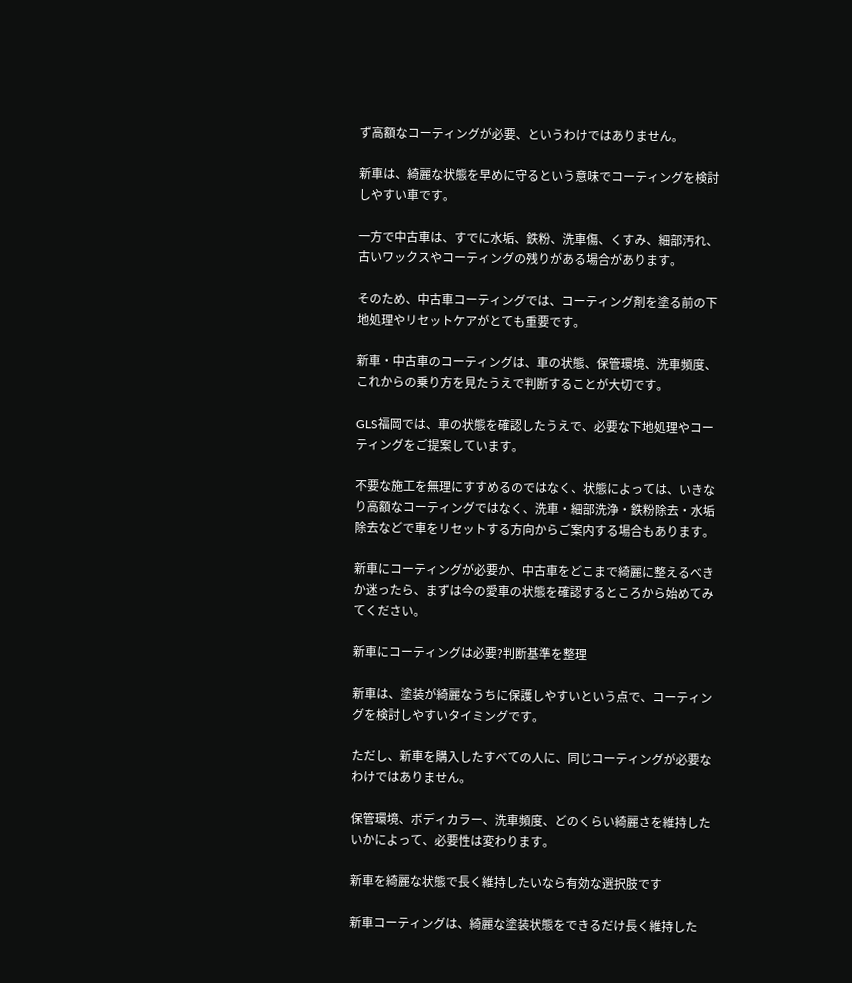ず高額なコーティングが必要、というわけではありません。

新車は、綺麗な状態を早めに守るという意味でコーティングを検討しやすい車です。

一方で中古車は、すでに水垢、鉄粉、洗車傷、くすみ、細部汚れ、古いワックスやコーティングの残りがある場合があります。

そのため、中古車コーティングでは、コーティング剤を塗る前の下地処理やリセットケアがとても重要です。

新車・中古車のコーティングは、車の状態、保管環境、洗車頻度、これからの乗り方を見たうえで判断することが大切です。

GLS福岡では、車の状態を確認したうえで、必要な下地処理やコーティングをご提案しています。

不要な施工を無理にすすめるのではなく、状態によっては、いきなり高額なコーティングではなく、洗車・細部洗浄・鉄粉除去・水垢除去などで車をリセットする方向からご案内する場合もあります。

新車にコーティングが必要か、中古車をどこまで綺麗に整えるべきか迷ったら、まずは今の愛車の状態を確認するところから始めてみてください。

新車にコーティングは必要?判断基準を整理

新車は、塗装が綺麗なうちに保護しやすいという点で、コーティングを検討しやすいタイミングです。

ただし、新車を購入したすべての人に、同じコーティングが必要なわけではありません。

保管環境、ボディカラー、洗車頻度、どのくらい綺麗さを維持したいかによって、必要性は変わります。

新車を綺麗な状態で長く維持したいなら有効な選択肢です

新車コーティングは、綺麗な塗装状態をできるだけ長く維持した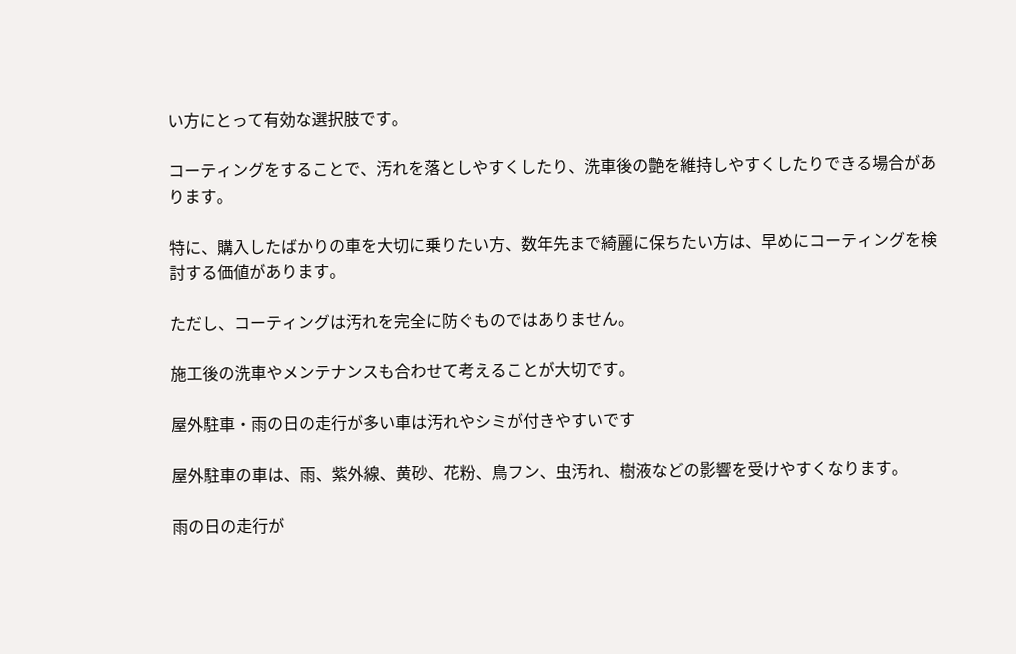い方にとって有効な選択肢です。

コーティングをすることで、汚れを落としやすくしたり、洗車後の艶を維持しやすくしたりできる場合があります。

特に、購入したばかりの車を大切に乗りたい方、数年先まで綺麗に保ちたい方は、早めにコーティングを検討する価値があります。

ただし、コーティングは汚れを完全に防ぐものではありません。

施工後の洗車やメンテナンスも合わせて考えることが大切です。

屋外駐車・雨の日の走行が多い車は汚れやシミが付きやすいです

屋外駐車の車は、雨、紫外線、黄砂、花粉、鳥フン、虫汚れ、樹液などの影響を受けやすくなります。

雨の日の走行が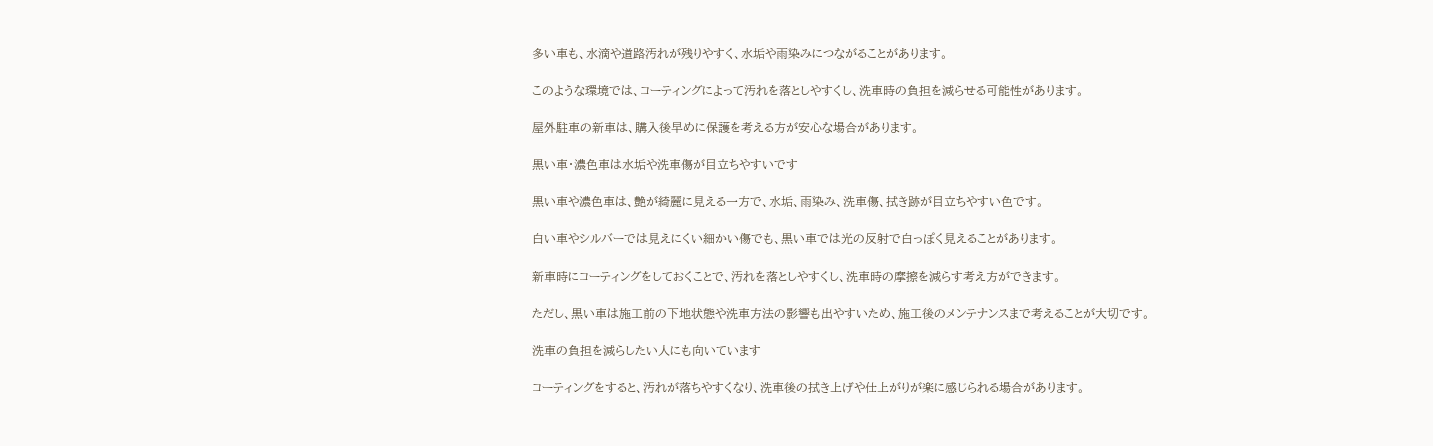多い車も、水滴や道路汚れが残りやすく、水垢や雨染みにつながることがあります。

このような環境では、コーティングによって汚れを落としやすくし、洗車時の負担を減らせる可能性があります。

屋外駐車の新車は、購入後早めに保護を考える方が安心な場合があります。

黒い車・濃色車は水垢や洗車傷が目立ちやすいです

黒い車や濃色車は、艶が綺麗に見える一方で、水垢、雨染み、洗車傷、拭き跡が目立ちやすい色です。

白い車やシルバーでは見えにくい細かい傷でも、黒い車では光の反射で白っぽく見えることがあります。

新車時にコーティングをしておくことで、汚れを落としやすくし、洗車時の摩擦を減らす考え方ができます。

ただし、黒い車は施工前の下地状態や洗車方法の影響も出やすいため、施工後のメンテナンスまで考えることが大切です。

洗車の負担を減らしたい人にも向いています

コーティングをすると、汚れが落ちやすくなり、洗車後の拭き上げや仕上がりが楽に感じられる場合があります。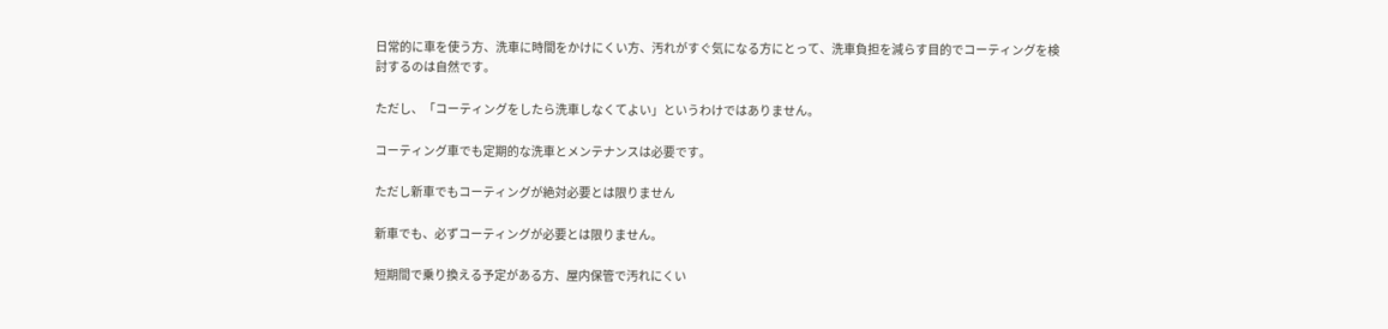日常的に車を使う方、洗車に時間をかけにくい方、汚れがすぐ気になる方にとって、洗車負担を減らす目的でコーティングを検討するのは自然です。

ただし、「コーティングをしたら洗車しなくてよい」というわけではありません。

コーティング車でも定期的な洗車とメンテナンスは必要です。

ただし新車でもコーティングが絶対必要とは限りません

新車でも、必ずコーティングが必要とは限りません。

短期間で乗り換える予定がある方、屋内保管で汚れにくい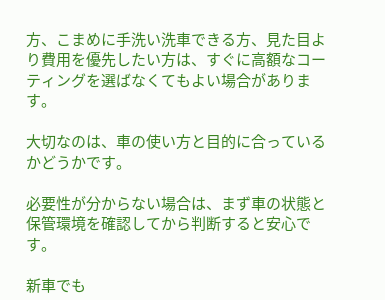方、こまめに手洗い洗車できる方、見た目より費用を優先したい方は、すぐに高額なコーティングを選ばなくてもよい場合があります。

大切なのは、車の使い方と目的に合っているかどうかです。

必要性が分からない場合は、まず車の状態と保管環境を確認してから判断すると安心です。

新車でも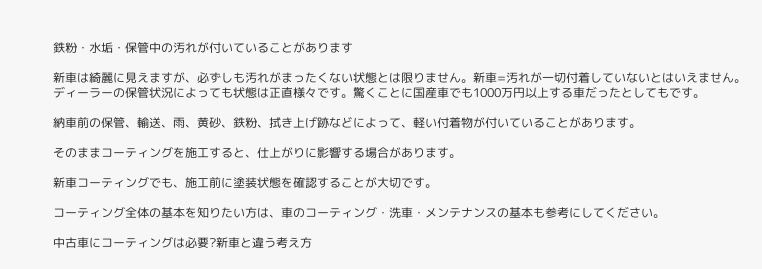鉄粉・水垢・保管中の汚れが付いていることがあります

新車は綺麗に見えますが、必ずしも汚れがまったくない状態とは限りません。新車=汚れが一切付着していないとはいえません。ディーラーの保管状況によっても状態は正直様々です。驚くことに国産車でも1000万円以上する車だったとしてもです。

納車前の保管、輸送、雨、黄砂、鉄粉、拭き上げ跡などによって、軽い付着物が付いていることがあります。

そのままコーティングを施工すると、仕上がりに影響する場合があります。

新車コーティングでも、施工前に塗装状態を確認することが大切です。

コーティング全体の基本を知りたい方は、車のコーティング・洗車・メンテナンスの基本も参考にしてください。

中古車にコーティングは必要?新車と違う考え方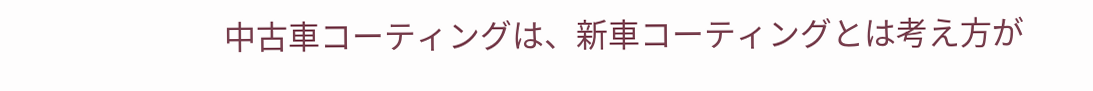中古車コーティングは、新車コーティングとは考え方が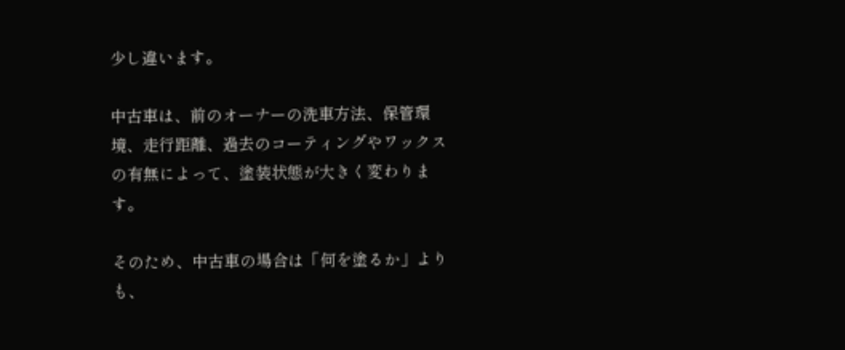少し違います。

中古車は、前のオーナーの洗車方法、保管環境、走行距離、過去のコーティングやワックスの有無によって、塗装状態が大きく変わります。

そのため、中古車の場合は「何を塗るか」よりも、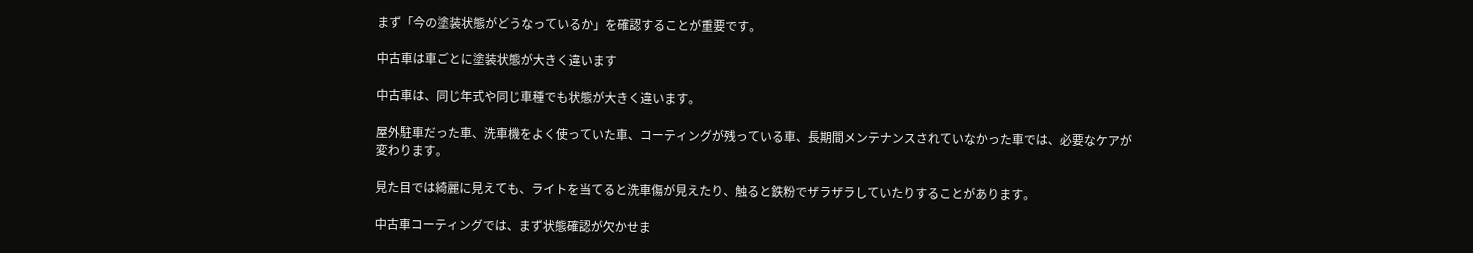まず「今の塗装状態がどうなっているか」を確認することが重要です。

中古車は車ごとに塗装状態が大きく違います

中古車は、同じ年式や同じ車種でも状態が大きく違います。

屋外駐車だった車、洗車機をよく使っていた車、コーティングが残っている車、長期間メンテナンスされていなかった車では、必要なケアが変わります。

見た目では綺麗に見えても、ライトを当てると洗車傷が見えたり、触ると鉄粉でザラザラしていたりすることがあります。

中古車コーティングでは、まず状態確認が欠かせま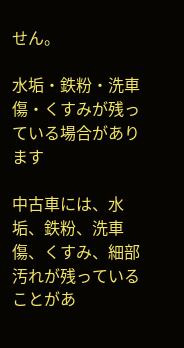せん。

水垢・鉄粉・洗車傷・くすみが残っている場合があります

中古車には、水垢、鉄粉、洗車傷、くすみ、細部汚れが残っていることがあ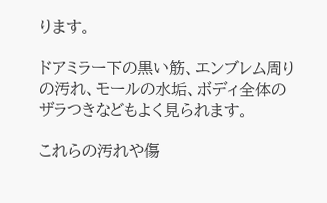ります。

ドアミラー下の黒い筋、エンブレム周りの汚れ、モールの水垢、ボディ全体のザラつきなどもよく見られます。

これらの汚れや傷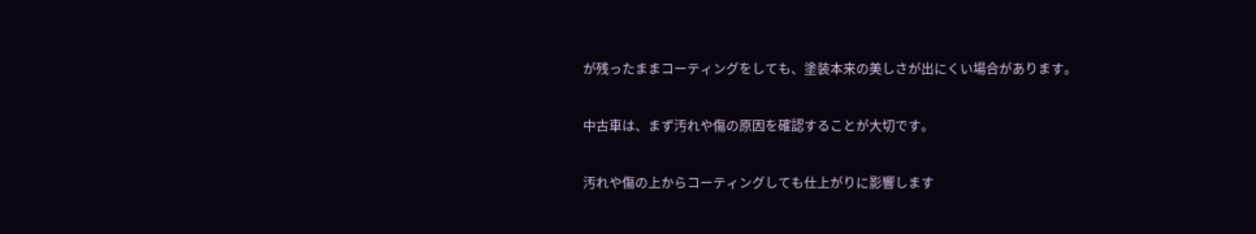が残ったままコーティングをしても、塗装本来の美しさが出にくい場合があります。

中古車は、まず汚れや傷の原因を確認することが大切です。

汚れや傷の上からコーティングしても仕上がりに影響します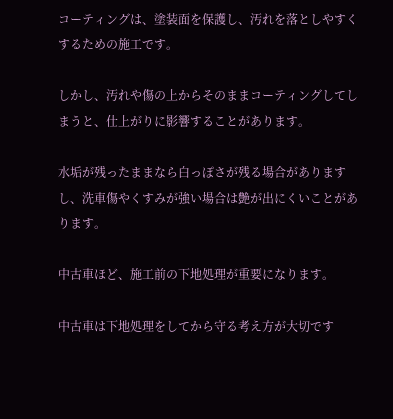コーティングは、塗装面を保護し、汚れを落としやすくするための施工です。

しかし、汚れや傷の上からそのままコーティングしてしまうと、仕上がりに影響することがあります。

水垢が残ったままなら白っぽさが残る場合がありますし、洗車傷やくすみが強い場合は艶が出にくいことがあります。

中古車ほど、施工前の下地処理が重要になります。

中古車は下地処理をしてから守る考え方が大切です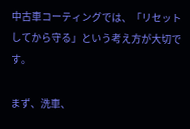中古車コーティングでは、「リセットしてから守る」という考え方が大切です。

まず、洗車、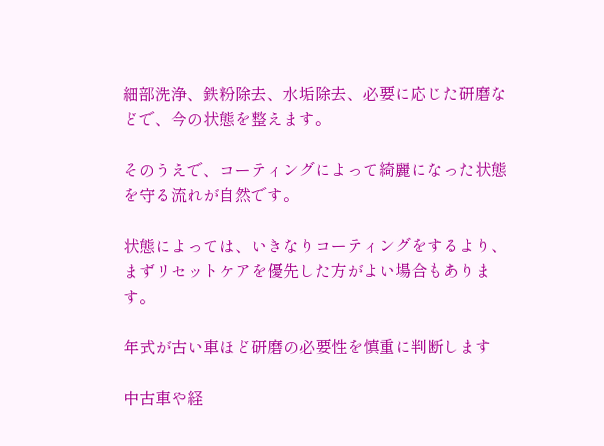細部洗浄、鉄粉除去、水垢除去、必要に応じた研磨などで、今の状態を整えます。

そのうえで、コーティングによって綺麗になった状態を守る流れが自然です。

状態によっては、いきなりコーティングをするより、まずリセットケアを優先した方がよい場合もあります。

年式が古い車ほど研磨の必要性を慎重に判断します

中古車や経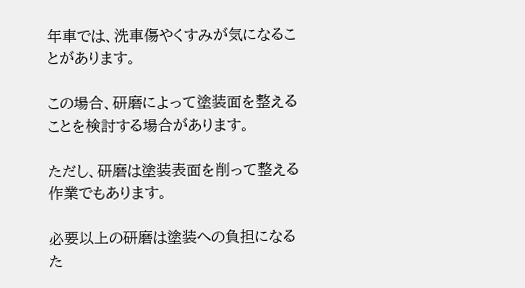年車では、洗車傷やくすみが気になることがあります。

この場合、研磨によって塗装面を整えることを検討する場合があります。

ただし、研磨は塗装表面を削って整える作業でもあります。

必要以上の研磨は塗装への負担になるた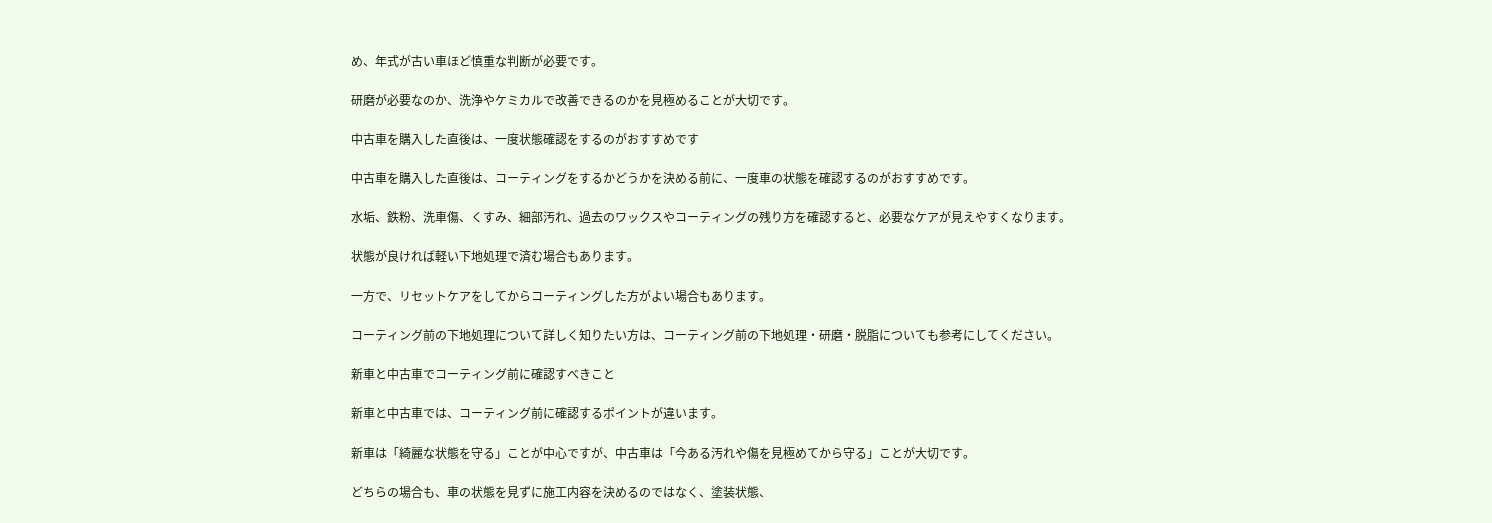め、年式が古い車ほど慎重な判断が必要です。

研磨が必要なのか、洗浄やケミカルで改善できるのかを見極めることが大切です。

中古車を購入した直後は、一度状態確認をするのがおすすめです

中古車を購入した直後は、コーティングをするかどうかを決める前に、一度車の状態を確認するのがおすすめです。

水垢、鉄粉、洗車傷、くすみ、細部汚れ、過去のワックスやコーティングの残り方を確認すると、必要なケアが見えやすくなります。

状態が良ければ軽い下地処理で済む場合もあります。

一方で、リセットケアをしてからコーティングした方がよい場合もあります。

コーティング前の下地処理について詳しく知りたい方は、コーティング前の下地処理・研磨・脱脂についても参考にしてください。

新車と中古車でコーティング前に確認すべきこと

新車と中古車では、コーティング前に確認するポイントが違います。

新車は「綺麗な状態を守る」ことが中心ですが、中古車は「今ある汚れや傷を見極めてから守る」ことが大切です。

どちらの場合も、車の状態を見ずに施工内容を決めるのではなく、塗装状態、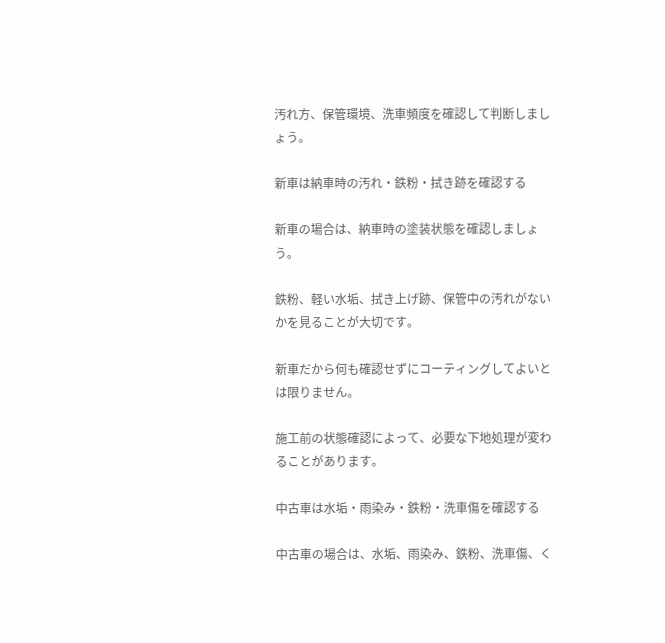汚れ方、保管環境、洗車頻度を確認して判断しましょう。

新車は納車時の汚れ・鉄粉・拭き跡を確認する

新車の場合は、納車時の塗装状態を確認しましょう。

鉄粉、軽い水垢、拭き上げ跡、保管中の汚れがないかを見ることが大切です。

新車だから何も確認せずにコーティングしてよいとは限りません。

施工前の状態確認によって、必要な下地処理が変わることがあります。

中古車は水垢・雨染み・鉄粉・洗車傷を確認する

中古車の場合は、水垢、雨染み、鉄粉、洗車傷、く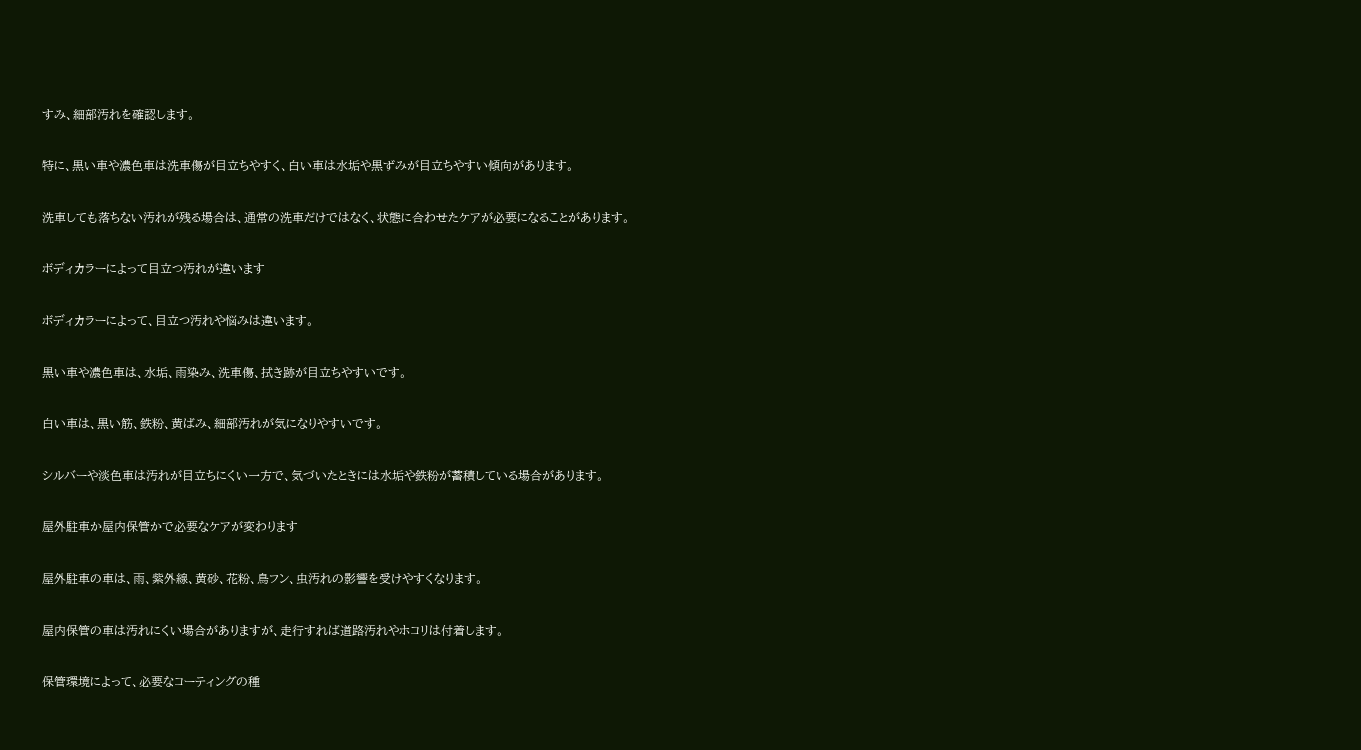すみ、細部汚れを確認します。

特に、黒い車や濃色車は洗車傷が目立ちやすく、白い車は水垢や黒ずみが目立ちやすい傾向があります。

洗車しても落ちない汚れが残る場合は、通常の洗車だけではなく、状態に合わせたケアが必要になることがあります。

ボディカラーによって目立つ汚れが違います

ボディカラーによって、目立つ汚れや悩みは違います。

黒い車や濃色車は、水垢、雨染み、洗車傷、拭き跡が目立ちやすいです。

白い車は、黒い筋、鉄粉、黄ばみ、細部汚れが気になりやすいです。

シルバーや淡色車は汚れが目立ちにくい一方で、気づいたときには水垢や鉄粉が蓄積している場合があります。

屋外駐車か屋内保管かで必要なケアが変わります

屋外駐車の車は、雨、紫外線、黄砂、花粉、鳥フン、虫汚れの影響を受けやすくなります。

屋内保管の車は汚れにくい場合がありますが、走行すれば道路汚れやホコリは付着します。

保管環境によって、必要なコーティングの種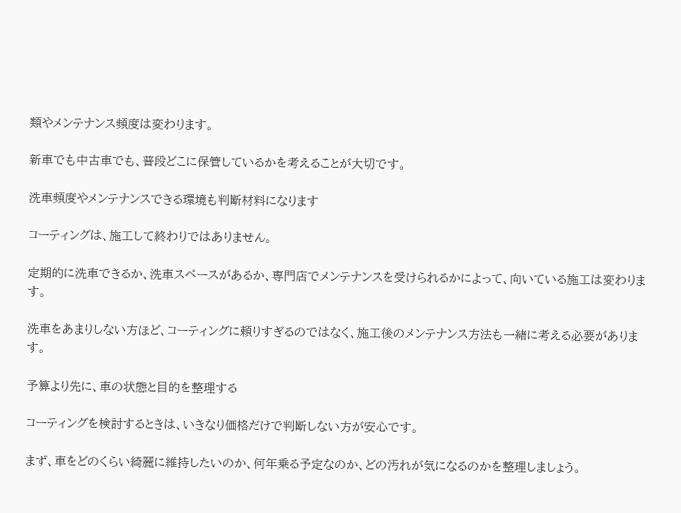類やメンテナンス頻度は変わります。

新車でも中古車でも、普段どこに保管しているかを考えることが大切です。

洗車頻度やメンテナンスできる環境も判断材料になります

コーティングは、施工して終わりではありません。

定期的に洗車できるか、洗車スペースがあるか、専門店でメンテナンスを受けられるかによって、向いている施工は変わります。

洗車をあまりしない方ほど、コーティングに頼りすぎるのではなく、施工後のメンテナンス方法も一緒に考える必要があります。

予算より先に、車の状態と目的を整理する

コーティングを検討するときは、いきなり価格だけで判断しない方が安心です。

まず、車をどのくらい綺麗に維持したいのか、何年乗る予定なのか、どの汚れが気になるのかを整理しましょう。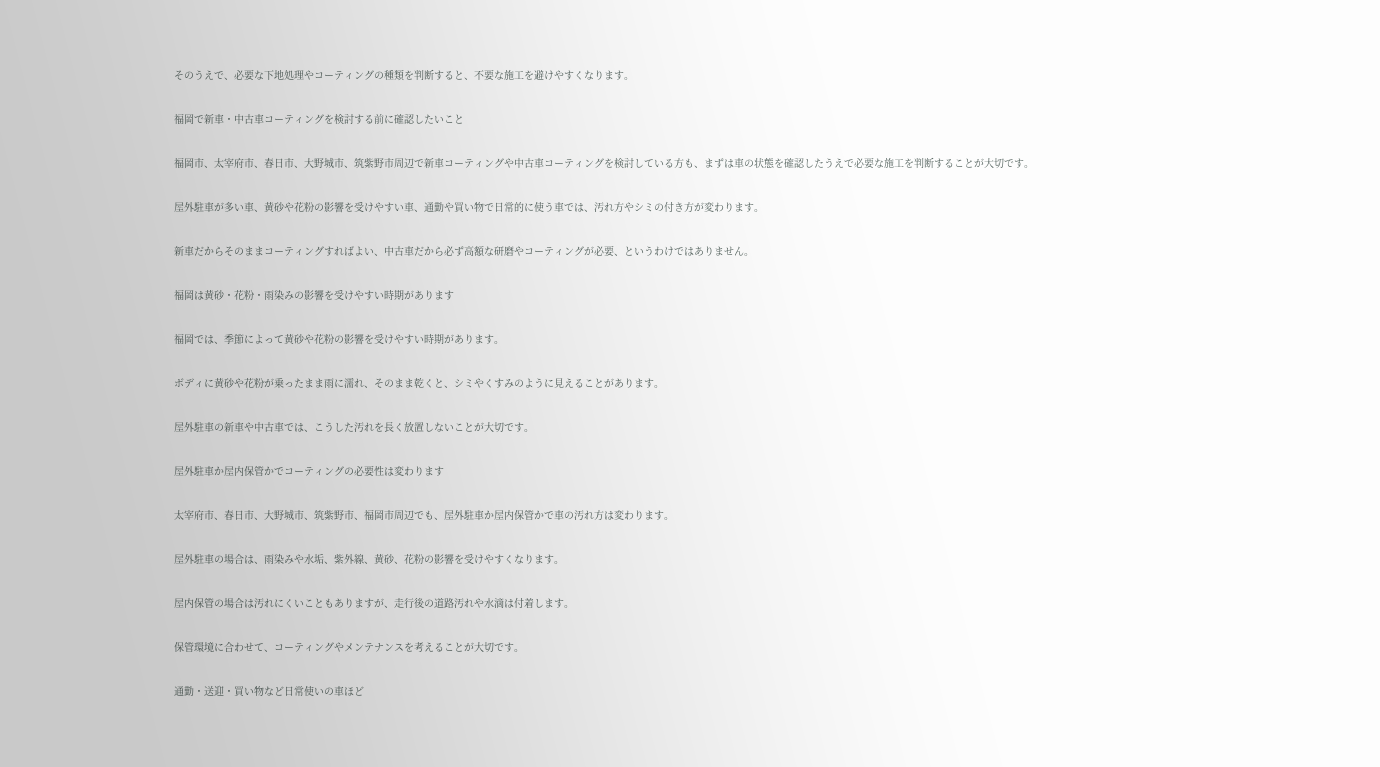そのうえで、必要な下地処理やコーティングの種類を判断すると、不要な施工を避けやすくなります。

福岡で新車・中古車コーティングを検討する前に確認したいこと

福岡市、太宰府市、春日市、大野城市、筑紫野市周辺で新車コーティングや中古車コーティングを検討している方も、まずは車の状態を確認したうえで必要な施工を判断することが大切です。

屋外駐車が多い車、黄砂や花粉の影響を受けやすい車、通勤や買い物で日常的に使う車では、汚れ方やシミの付き方が変わります。

新車だからそのままコーティングすればよい、中古車だから必ず高額な研磨やコーティングが必要、というわけではありません。

福岡は黄砂・花粉・雨染みの影響を受けやすい時期があります

福岡では、季節によって黄砂や花粉の影響を受けやすい時期があります。

ボディに黄砂や花粉が乗ったまま雨に濡れ、そのまま乾くと、シミやくすみのように見えることがあります。

屋外駐車の新車や中古車では、こうした汚れを長く放置しないことが大切です。

屋外駐車か屋内保管かでコーティングの必要性は変わります

太宰府市、春日市、大野城市、筑紫野市、福岡市周辺でも、屋外駐車か屋内保管かで車の汚れ方は変わります。

屋外駐車の場合は、雨染みや水垢、紫外線、黄砂、花粉の影響を受けやすくなります。

屋内保管の場合は汚れにくいこともありますが、走行後の道路汚れや水滴は付着します。

保管環境に合わせて、コーティングやメンテナンスを考えることが大切です。

通勤・送迎・買い物など日常使いの車ほど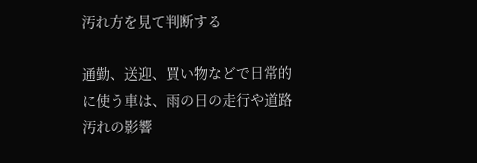汚れ方を見て判断する

通勤、送迎、買い物などで日常的に使う車は、雨の日の走行や道路汚れの影響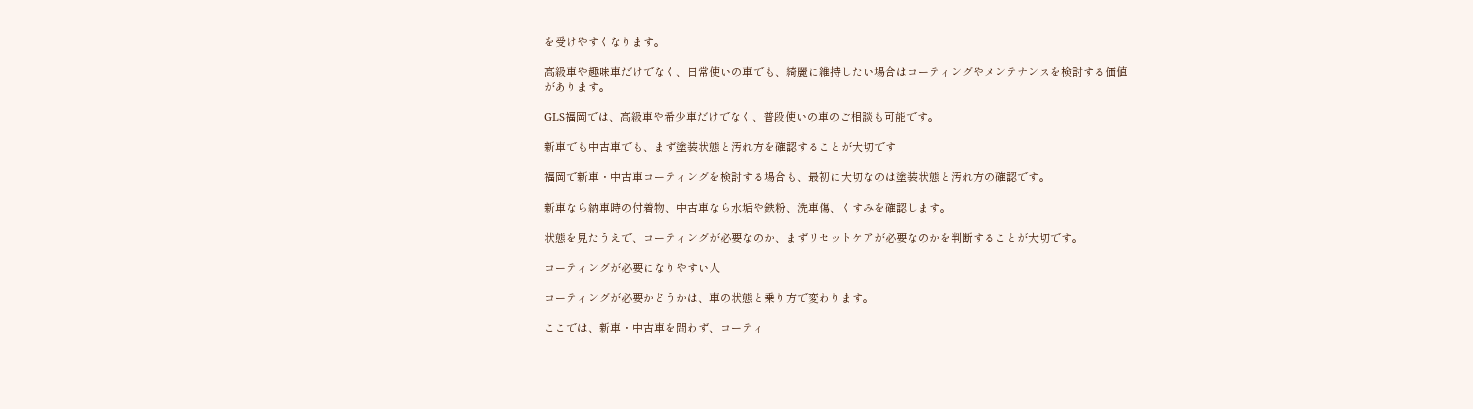を受けやすくなります。

高級車や趣味車だけでなく、日常使いの車でも、綺麗に維持したい場合はコーティングやメンテナンスを検討する価値があります。

GLS福岡では、高級車や希少車だけでなく、普段使いの車のご相談も可能です。

新車でも中古車でも、まず塗装状態と汚れ方を確認することが大切です

福岡で新車・中古車コーティングを検討する場合も、最初に大切なのは塗装状態と汚れ方の確認です。

新車なら納車時の付着物、中古車なら水垢や鉄粉、洗車傷、くすみを確認します。

状態を見たうえで、コーティングが必要なのか、まずリセットケアが必要なのかを判断することが大切です。

コーティングが必要になりやすい人

コーティングが必要かどうかは、車の状態と乗り方で変わります。

ここでは、新車・中古車を問わず、コーティ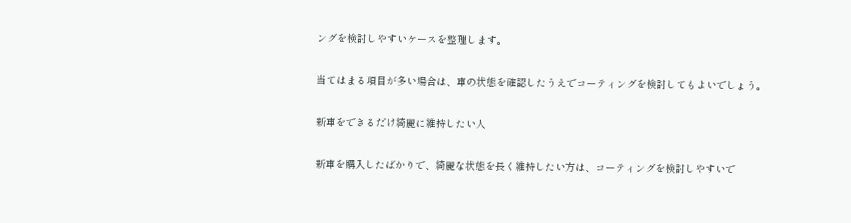ングを検討しやすいケースを整理します。

当てはまる項目が多い場合は、車の状態を確認したうえでコーティングを検討してもよいでしょう。

新車をできるだけ綺麗に維持したい人

新車を購入したばかりで、綺麗な状態を長く維持したい方は、コーティングを検討しやすいで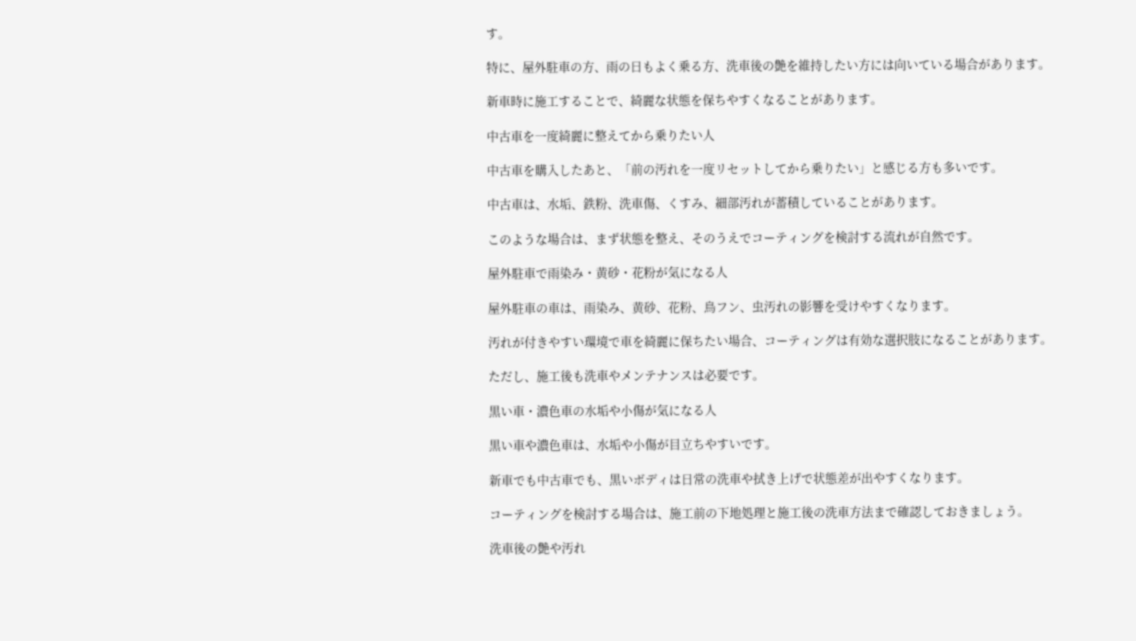す。

特に、屋外駐車の方、雨の日もよく乗る方、洗車後の艶を維持したい方には向いている場合があります。

新車時に施工することで、綺麗な状態を保ちやすくなることがあります。

中古車を一度綺麗に整えてから乗りたい人

中古車を購入したあと、「前の汚れを一度リセットしてから乗りたい」と感じる方も多いです。

中古車は、水垢、鉄粉、洗車傷、くすみ、細部汚れが蓄積していることがあります。

このような場合は、まず状態を整え、そのうえでコーティングを検討する流れが自然です。

屋外駐車で雨染み・黄砂・花粉が気になる人

屋外駐車の車は、雨染み、黄砂、花粉、鳥フン、虫汚れの影響を受けやすくなります。

汚れが付きやすい環境で車を綺麗に保ちたい場合、コーティングは有効な選択肢になることがあります。

ただし、施工後も洗車やメンテナンスは必要です。

黒い車・濃色車の水垢や小傷が気になる人

黒い車や濃色車は、水垢や小傷が目立ちやすいです。

新車でも中古車でも、黒いボディは日常の洗車や拭き上げで状態差が出やすくなります。

コーティングを検討する場合は、施工前の下地処理と施工後の洗車方法まで確認しておきましょう。

洗車後の艶や汚れ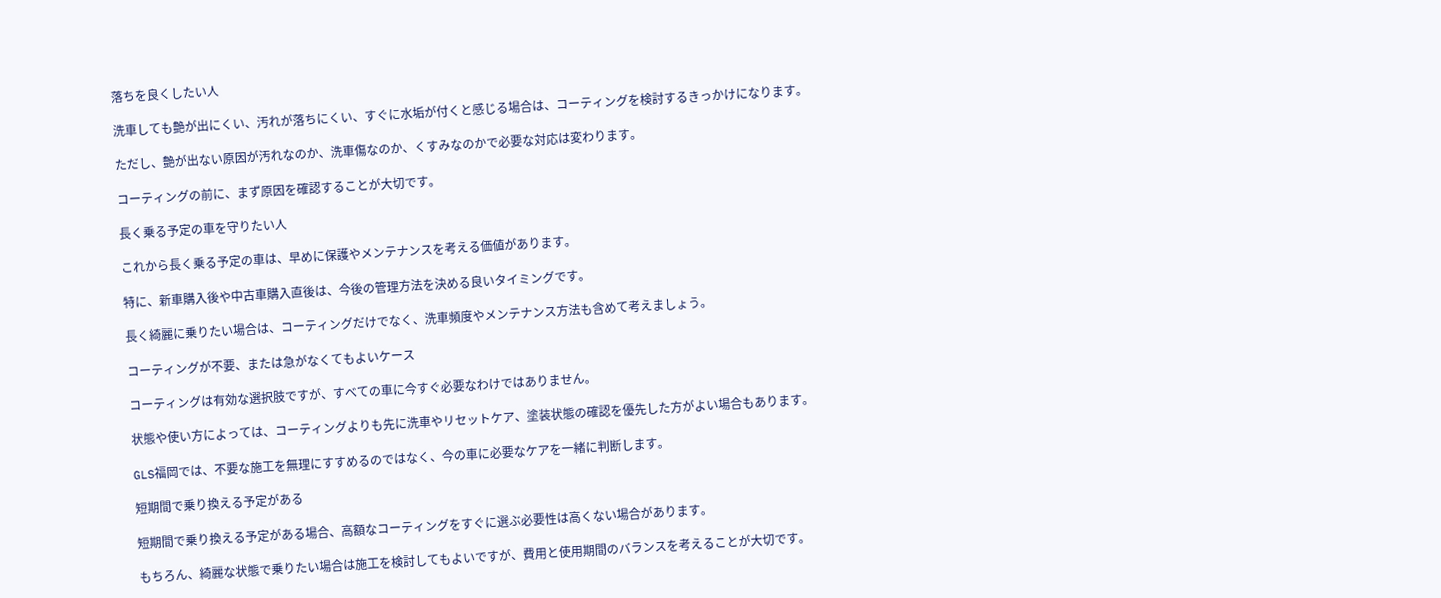落ちを良くしたい人

洗車しても艶が出にくい、汚れが落ちにくい、すぐに水垢が付くと感じる場合は、コーティングを検討するきっかけになります。

ただし、艶が出ない原因が汚れなのか、洗車傷なのか、くすみなのかで必要な対応は変わります。

コーティングの前に、まず原因を確認することが大切です。

長く乗る予定の車を守りたい人

これから長く乗る予定の車は、早めに保護やメンテナンスを考える価値があります。

特に、新車購入後や中古車購入直後は、今後の管理方法を決める良いタイミングです。

長く綺麗に乗りたい場合は、コーティングだけでなく、洗車頻度やメンテナンス方法も含めて考えましょう。

コーティングが不要、または急がなくてもよいケース

コーティングは有効な選択肢ですが、すべての車に今すぐ必要なわけではありません。

状態や使い方によっては、コーティングよりも先に洗車やリセットケア、塗装状態の確認を優先した方がよい場合もあります。

GLS福岡では、不要な施工を無理にすすめるのではなく、今の車に必要なケアを一緒に判断します。

短期間で乗り換える予定がある

短期間で乗り換える予定がある場合、高額なコーティングをすぐに選ぶ必要性は高くない場合があります。

もちろん、綺麗な状態で乗りたい場合は施工を検討してもよいですが、費用と使用期間のバランスを考えることが大切です。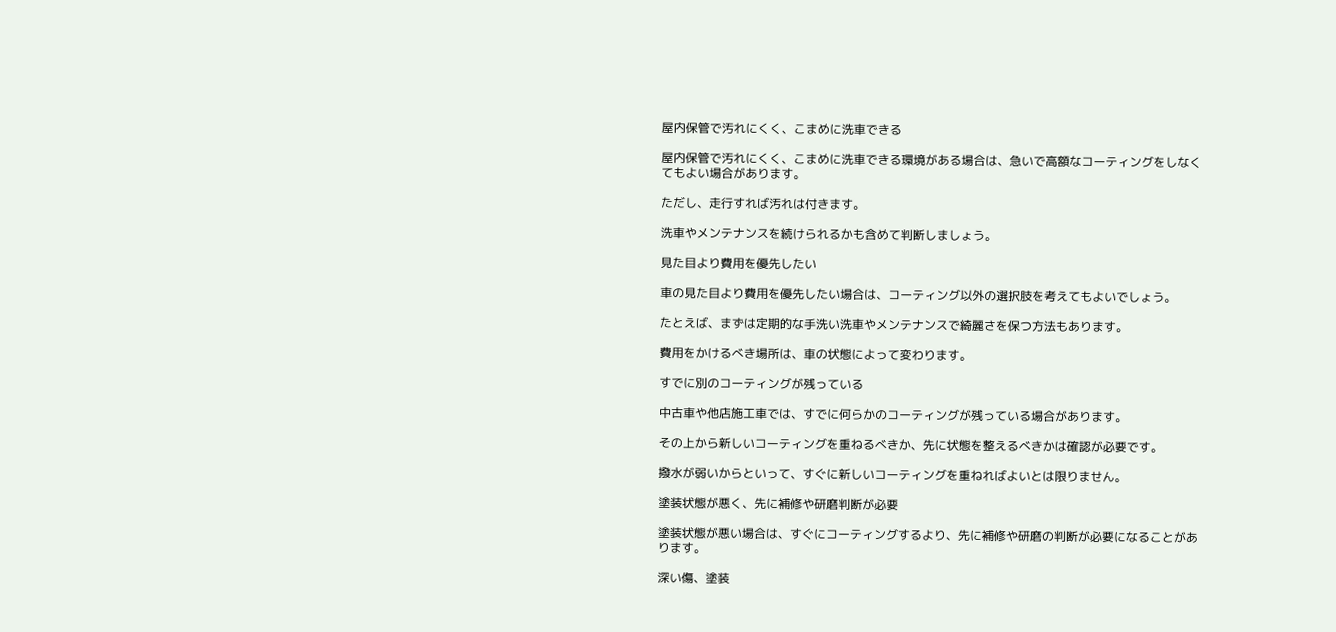屋内保管で汚れにくく、こまめに洗車できる

屋内保管で汚れにくく、こまめに洗車できる環境がある場合は、急いで高額なコーティングをしなくてもよい場合があります。

ただし、走行すれば汚れは付きます。

洗車やメンテナンスを続けられるかも含めて判断しましょう。

見た目より費用を優先したい

車の見た目より費用を優先したい場合は、コーティング以外の選択肢を考えてもよいでしょう。

たとえば、まずは定期的な手洗い洗車やメンテナンスで綺麗さを保つ方法もあります。

費用をかけるべき場所は、車の状態によって変わります。

すでに別のコーティングが残っている

中古車や他店施工車では、すでに何らかのコーティングが残っている場合があります。

その上から新しいコーティングを重ねるべきか、先に状態を整えるべきかは確認が必要です。

撥水が弱いからといって、すぐに新しいコーティングを重ねればよいとは限りません。

塗装状態が悪く、先に補修や研磨判断が必要

塗装状態が悪い場合は、すぐにコーティングするより、先に補修や研磨の判断が必要になることがあります。

深い傷、塗装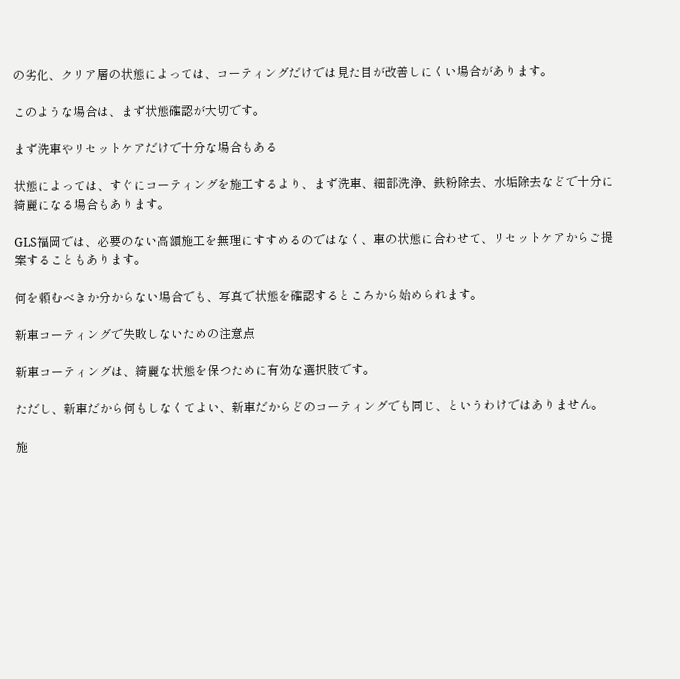の劣化、クリア層の状態によっては、コーティングだけでは見た目が改善しにくい場合があります。

このような場合は、まず状態確認が大切です。

まず洗車やリセットケアだけで十分な場合もある

状態によっては、すぐにコーティングを施工するより、まず洗車、細部洗浄、鉄粉除去、水垢除去などで十分に綺麗になる場合もあります。

GLS福岡では、必要のない高額施工を無理にすすめるのではなく、車の状態に合わせて、リセットケアからご提案することもあります。

何を頼むべきか分からない場合でも、写真で状態を確認するところから始められます。

新車コーティングで失敗しないための注意点

新車コーティングは、綺麗な状態を保つために有効な選択肢です。

ただし、新車だから何もしなくてよい、新車だからどのコーティングでも同じ、というわけではありません。

施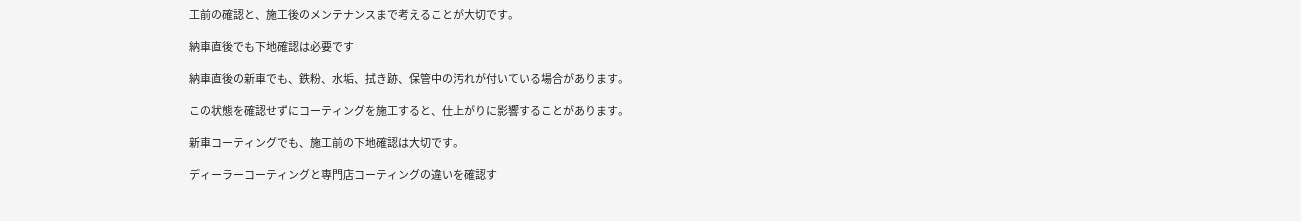工前の確認と、施工後のメンテナンスまで考えることが大切です。

納車直後でも下地確認は必要です

納車直後の新車でも、鉄粉、水垢、拭き跡、保管中の汚れが付いている場合があります。

この状態を確認せずにコーティングを施工すると、仕上がりに影響することがあります。

新車コーティングでも、施工前の下地確認は大切です。

ディーラーコーティングと専門店コーティングの違いを確認す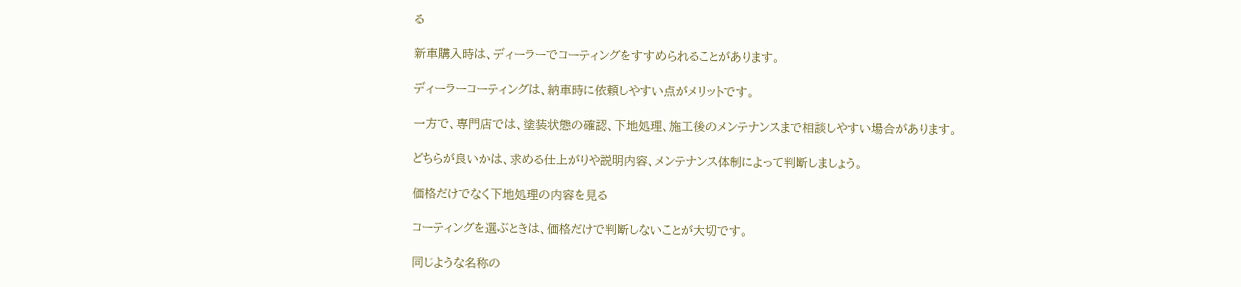る

新車購入時は、ディーラーでコーティングをすすめられることがあります。

ディーラーコーティングは、納車時に依頼しやすい点がメリットです。

一方で、専門店では、塗装状態の確認、下地処理、施工後のメンテナンスまで相談しやすい場合があります。

どちらが良いかは、求める仕上がりや説明内容、メンテナンス体制によって判断しましょう。

価格だけでなく下地処理の内容を見る

コーティングを選ぶときは、価格だけで判断しないことが大切です。

同じような名称の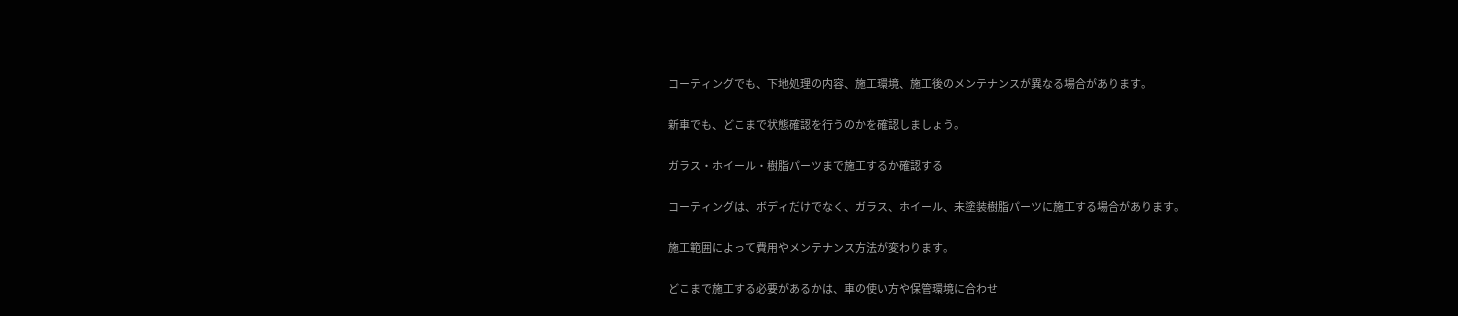コーティングでも、下地処理の内容、施工環境、施工後のメンテナンスが異なる場合があります。

新車でも、どこまで状態確認を行うのかを確認しましょう。

ガラス・ホイール・樹脂パーツまで施工するか確認する

コーティングは、ボディだけでなく、ガラス、ホイール、未塗装樹脂パーツに施工する場合があります。

施工範囲によって費用やメンテナンス方法が変わります。

どこまで施工する必要があるかは、車の使い方や保管環境に合わせ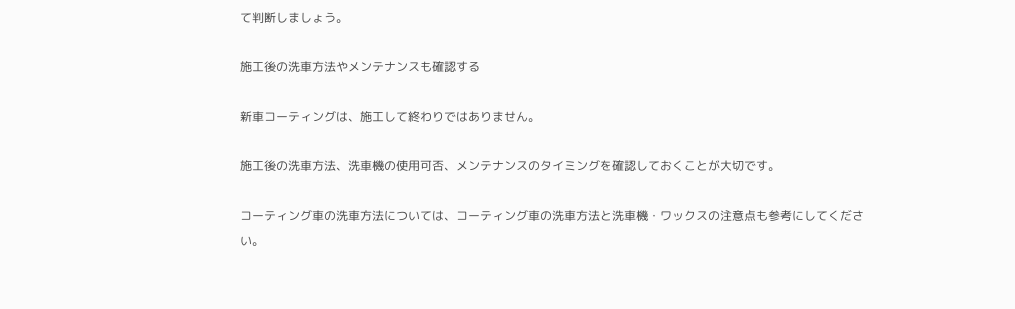て判断しましょう。

施工後の洗車方法やメンテナンスも確認する

新車コーティングは、施工して終わりではありません。

施工後の洗車方法、洗車機の使用可否、メンテナンスのタイミングを確認しておくことが大切です。

コーティング車の洗車方法については、コーティング車の洗車方法と洗車機・ワックスの注意点も参考にしてください。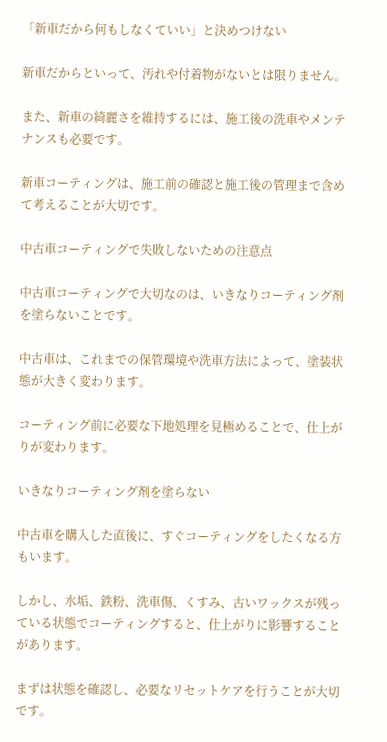「新車だから何もしなくていい」と決めつけない

新車だからといって、汚れや付着物がないとは限りません。

また、新車の綺麗さを維持するには、施工後の洗車やメンテナンスも必要です。

新車コーティングは、施工前の確認と施工後の管理まで含めて考えることが大切です。

中古車コーティングで失敗しないための注意点

中古車コーティングで大切なのは、いきなりコーティング剤を塗らないことです。

中古車は、これまでの保管環境や洗車方法によって、塗装状態が大きく変わります。

コーティング前に必要な下地処理を見極めることで、仕上がりが変わります。

いきなりコーティング剤を塗らない

中古車を購入した直後に、すぐコーティングをしたくなる方もいます。

しかし、水垢、鉄粉、洗車傷、くすみ、古いワックスが残っている状態でコーティングすると、仕上がりに影響することがあります。

まずは状態を確認し、必要なリセットケアを行うことが大切です。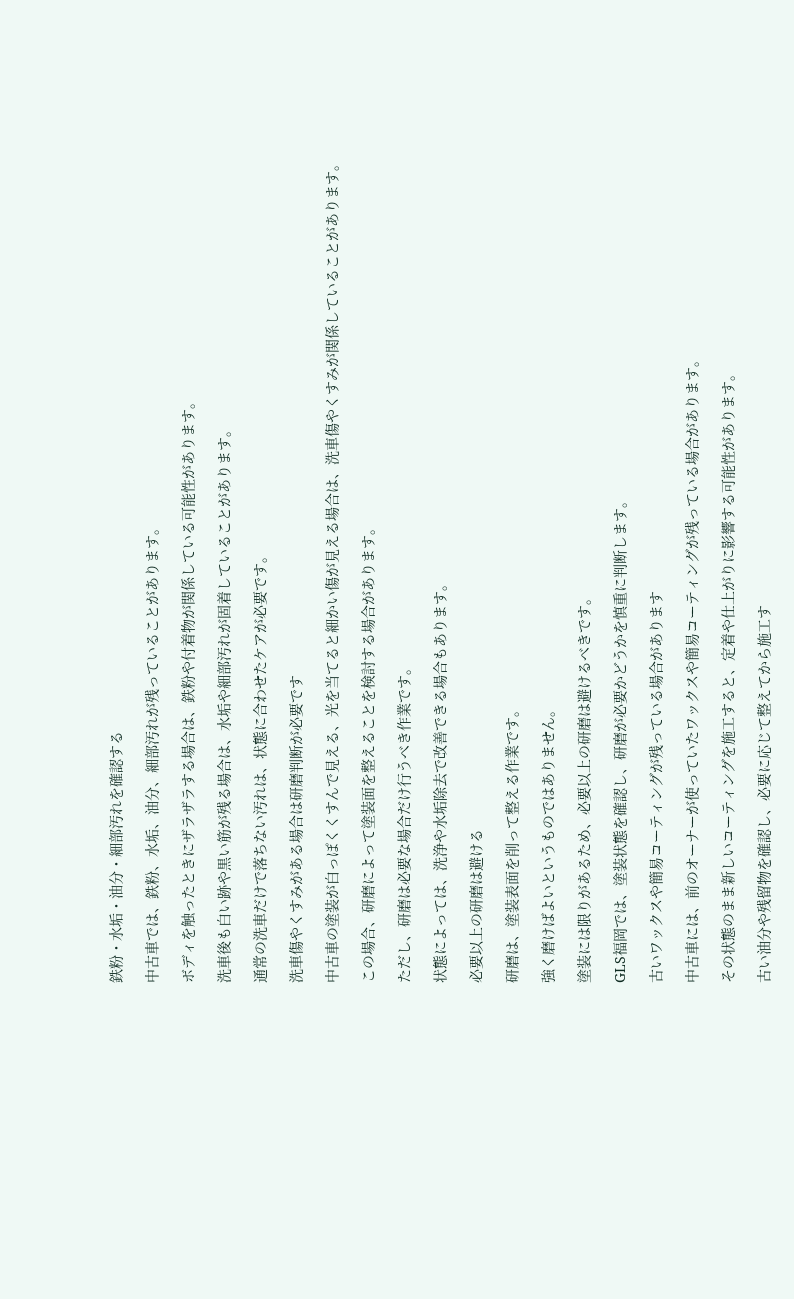鉄粉・水垢・油分・細部汚れを確認する

中古車では、鉄粉、水垢、油分、細部汚れが残っていることがあります。

ボディを触ったときにザラザラする場合は、鉄粉や付着物が関係している可能性があります。

洗車後も白い跡や黒い筋が残る場合は、水垢や細部汚れが固着していることがあります。

通常の洗車だけで落ちない汚れは、状態に合わせたケアが必要です。

洗車傷やくすみがある場合は研磨判断が必要です

中古車の塗装が白っぽくくすんで見える、光を当てると細かい傷が見える場合は、洗車傷やくすみが関係していることがあります。

この場合、研磨によって塗装面を整えることを検討する場合があります。

ただし、研磨は必要な場合だけ行うべき作業です。

状態によっては、洗浄や水垢除去で改善できる場合もあります。

必要以上の研磨は避ける

研磨は、塗装表面を削って整える作業です。

強く磨けばよいというものではありません。

塗装には限りがあるため、必要以上の研磨は避けるべきです。

GLS福岡では、塗装状態を確認し、研磨が必要かどうかを慎重に判断します。

古いワックスや簡易コーティングが残っている場合があります

中古車には、前のオーナーが使っていたワックスや簡易コーティングが残っている場合があります。

その状態のまま新しいコーティングを施工すると、定着や仕上がりに影響する可能性があります。

古い油分や残留物を確認し、必要に応じて整えてから施工す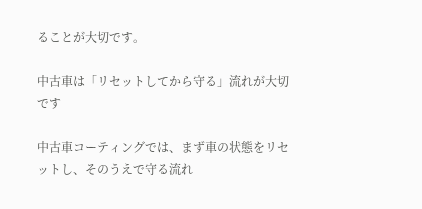ることが大切です。

中古車は「リセットしてから守る」流れが大切です

中古車コーティングでは、まず車の状態をリセットし、そのうえで守る流れ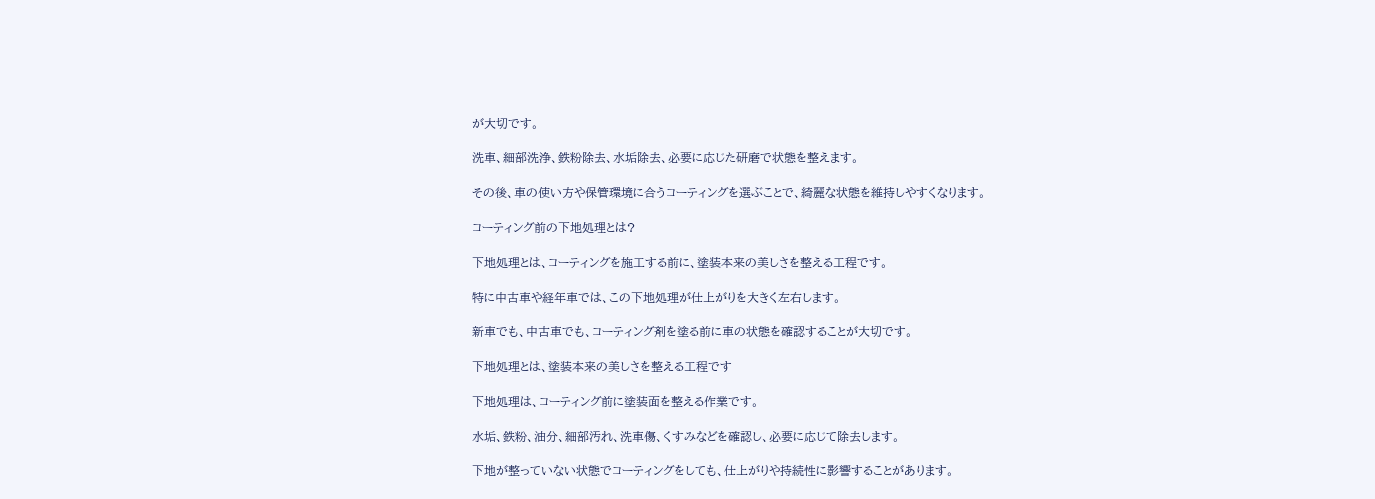が大切です。

洗車、細部洗浄、鉄粉除去、水垢除去、必要に応じた研磨で状態を整えます。

その後、車の使い方や保管環境に合うコーティングを選ぶことで、綺麗な状態を維持しやすくなります。

コーティング前の下地処理とは?

下地処理とは、コーティングを施工する前に、塗装本来の美しさを整える工程です。

特に中古車や経年車では、この下地処理が仕上がりを大きく左右します。

新車でも、中古車でも、コーティング剤を塗る前に車の状態を確認することが大切です。

下地処理とは、塗装本来の美しさを整える工程です

下地処理は、コーティング前に塗装面を整える作業です。

水垢、鉄粉、油分、細部汚れ、洗車傷、くすみなどを確認し、必要に応じて除去します。

下地が整っていない状態でコーティングをしても、仕上がりや持続性に影響することがあります。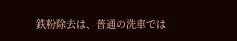鉄粉除去は、普通の洗車では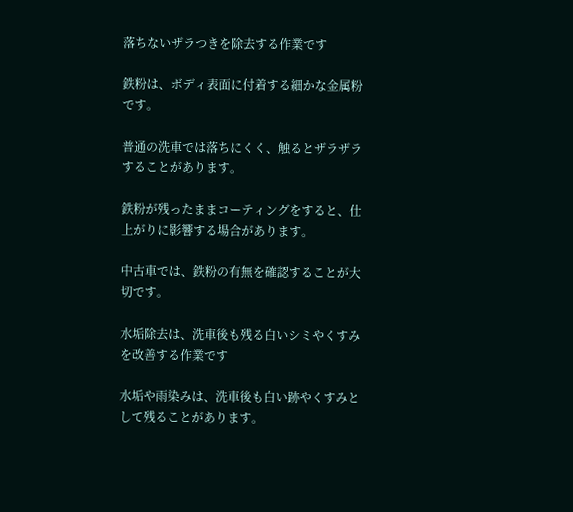落ちないザラつきを除去する作業です

鉄粉は、ボディ表面に付着する細かな金属粉です。

普通の洗車では落ちにくく、触るとザラザラすることがあります。

鉄粉が残ったままコーティングをすると、仕上がりに影響する場合があります。

中古車では、鉄粉の有無を確認することが大切です。

水垢除去は、洗車後も残る白いシミやくすみを改善する作業です

水垢や雨染みは、洗車後も白い跡やくすみとして残ることがあります。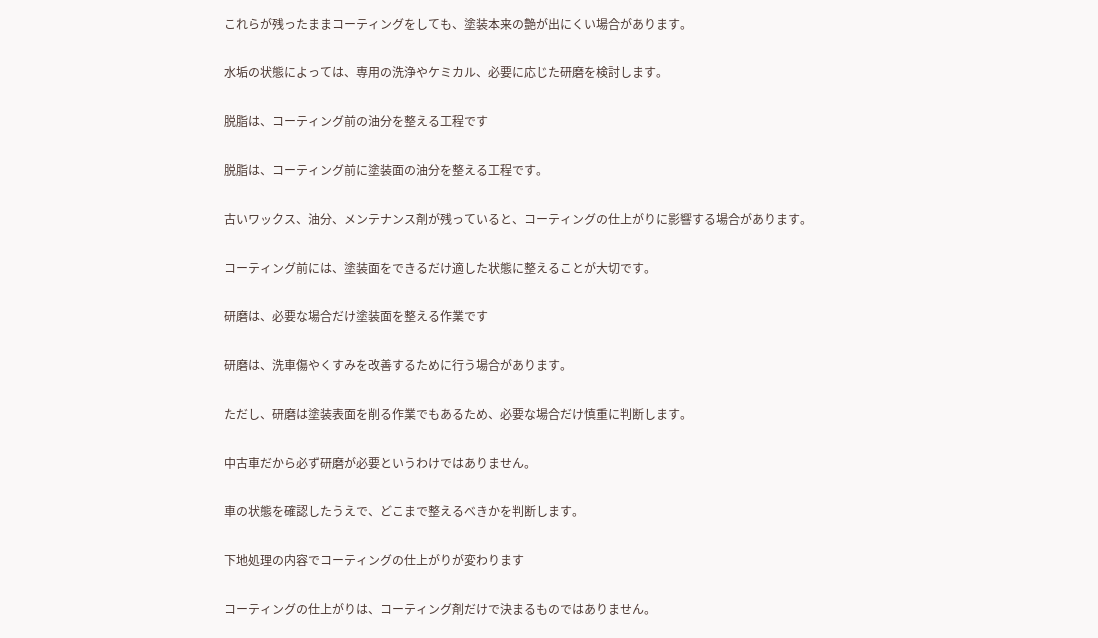これらが残ったままコーティングをしても、塗装本来の艶が出にくい場合があります。

水垢の状態によっては、専用の洗浄やケミカル、必要に応じた研磨を検討します。

脱脂は、コーティング前の油分を整える工程です

脱脂は、コーティング前に塗装面の油分を整える工程です。

古いワックス、油分、メンテナンス剤が残っていると、コーティングの仕上がりに影響する場合があります。

コーティング前には、塗装面をできるだけ適した状態に整えることが大切です。

研磨は、必要な場合だけ塗装面を整える作業です

研磨は、洗車傷やくすみを改善するために行う場合があります。

ただし、研磨は塗装表面を削る作業でもあるため、必要な場合だけ慎重に判断します。

中古車だから必ず研磨が必要というわけではありません。

車の状態を確認したうえで、どこまで整えるべきかを判断します。

下地処理の内容でコーティングの仕上がりが変わります

コーティングの仕上がりは、コーティング剤だけで決まるものではありません。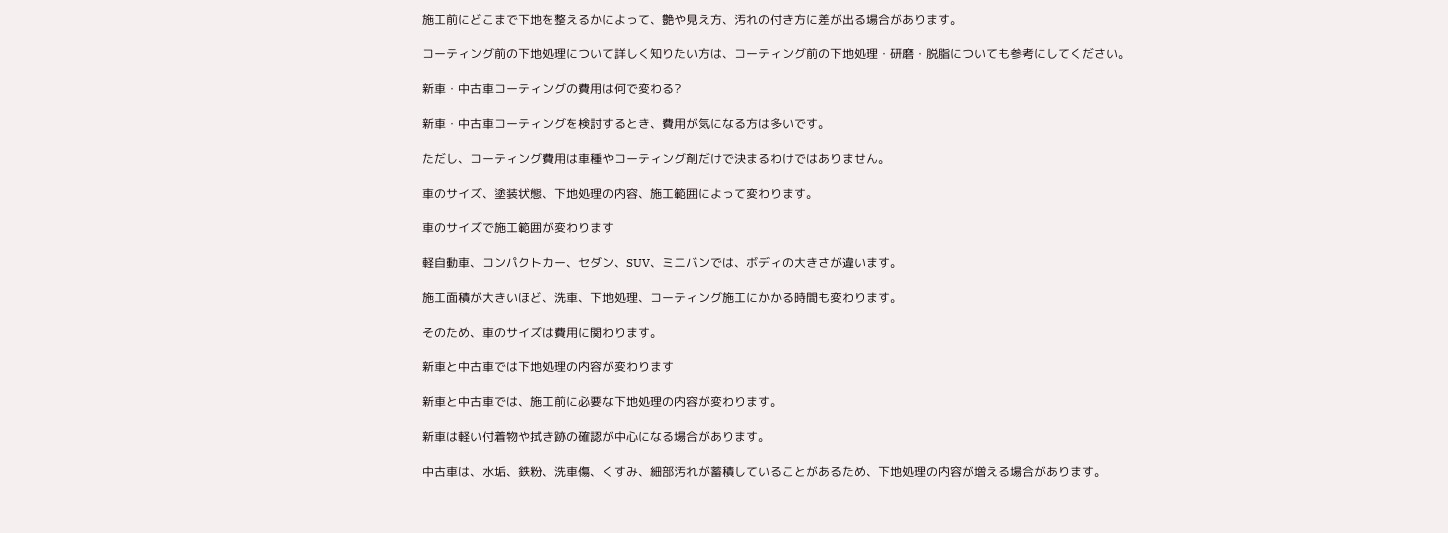施工前にどこまで下地を整えるかによって、艶や見え方、汚れの付き方に差が出る場合があります。

コーティング前の下地処理について詳しく知りたい方は、コーティング前の下地処理・研磨・脱脂についても参考にしてください。

新車・中古車コーティングの費用は何で変わる?

新車・中古車コーティングを検討するとき、費用が気になる方は多いです。

ただし、コーティング費用は車種やコーティング剤だけで決まるわけではありません。

車のサイズ、塗装状態、下地処理の内容、施工範囲によって変わります。

車のサイズで施工範囲が変わります

軽自動車、コンパクトカー、セダン、SUV、ミニバンでは、ボディの大きさが違います。

施工面積が大きいほど、洗車、下地処理、コーティング施工にかかる時間も変わります。

そのため、車のサイズは費用に関わります。

新車と中古車では下地処理の内容が変わります

新車と中古車では、施工前に必要な下地処理の内容が変わります。

新車は軽い付着物や拭き跡の確認が中心になる場合があります。

中古車は、水垢、鉄粉、洗車傷、くすみ、細部汚れが蓄積していることがあるため、下地処理の内容が増える場合があります。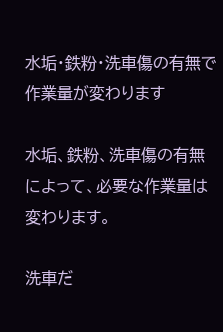水垢・鉄粉・洗車傷の有無で作業量が変わります

水垢、鉄粉、洗車傷の有無によって、必要な作業量は変わります。

洗車だ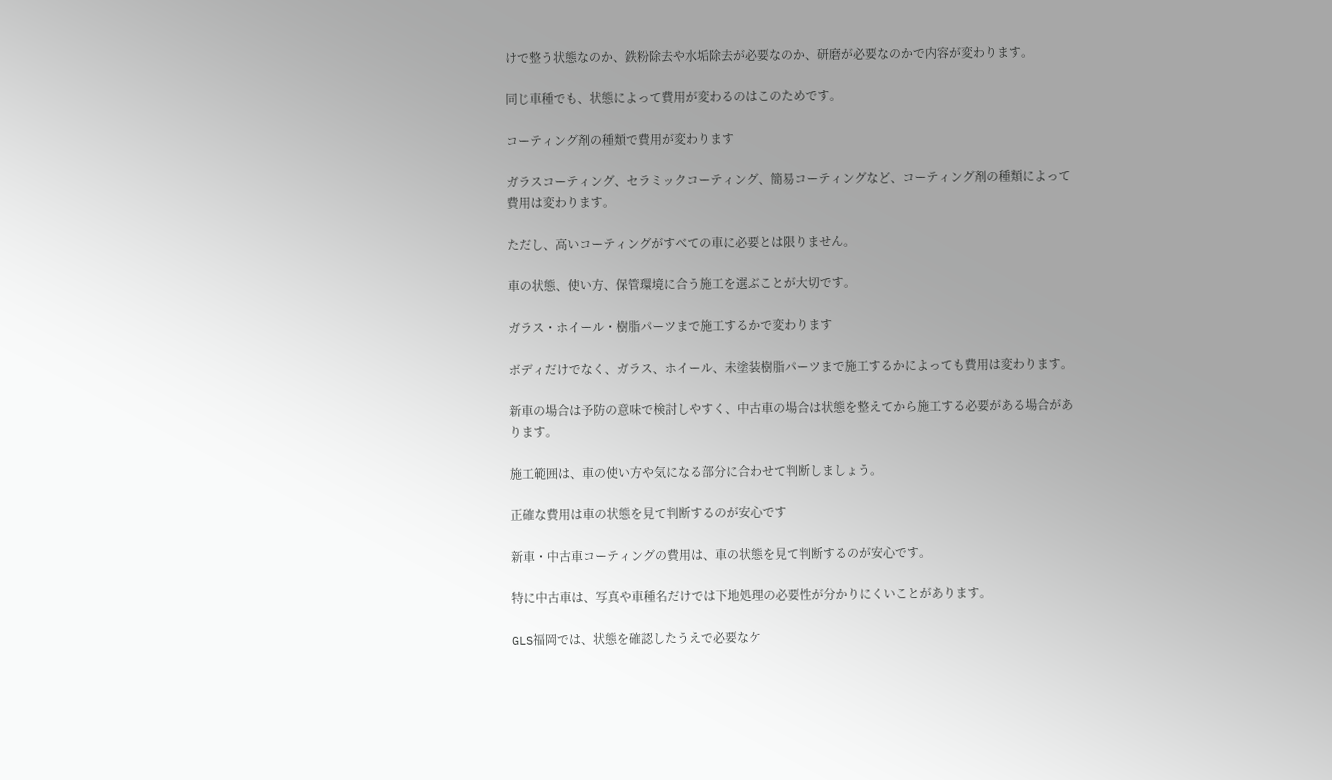けで整う状態なのか、鉄粉除去や水垢除去が必要なのか、研磨が必要なのかで内容が変わります。

同じ車種でも、状態によって費用が変わるのはこのためです。

コーティング剤の種類で費用が変わります

ガラスコーティング、セラミックコーティング、簡易コーティングなど、コーティング剤の種類によって費用は変わります。

ただし、高いコーティングがすべての車に必要とは限りません。

車の状態、使い方、保管環境に合う施工を選ぶことが大切です。

ガラス・ホイール・樹脂パーツまで施工するかで変わります

ボディだけでなく、ガラス、ホイール、未塗装樹脂パーツまで施工するかによっても費用は変わります。

新車の場合は予防の意味で検討しやすく、中古車の場合は状態を整えてから施工する必要がある場合があります。

施工範囲は、車の使い方や気になる部分に合わせて判断しましょう。

正確な費用は車の状態を見て判断するのが安心です

新車・中古車コーティングの費用は、車の状態を見て判断するのが安心です。

特に中古車は、写真や車種名だけでは下地処理の必要性が分かりにくいことがあります。

GLS福岡では、状態を確認したうえで必要なケ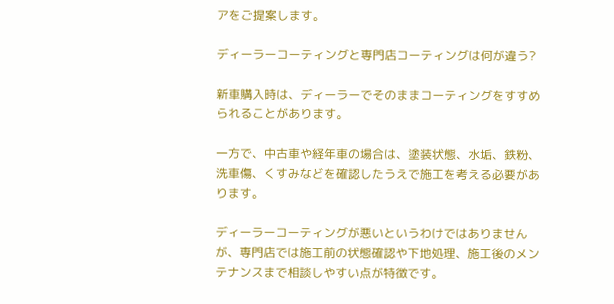アをご提案します。

ディーラーコーティングと専門店コーティングは何が違う?

新車購入時は、ディーラーでそのままコーティングをすすめられることがあります。

一方で、中古車や経年車の場合は、塗装状態、水垢、鉄粉、洗車傷、くすみなどを確認したうえで施工を考える必要があります。

ディーラーコーティングが悪いというわけではありませんが、専門店では施工前の状態確認や下地処理、施工後のメンテナンスまで相談しやすい点が特徴です。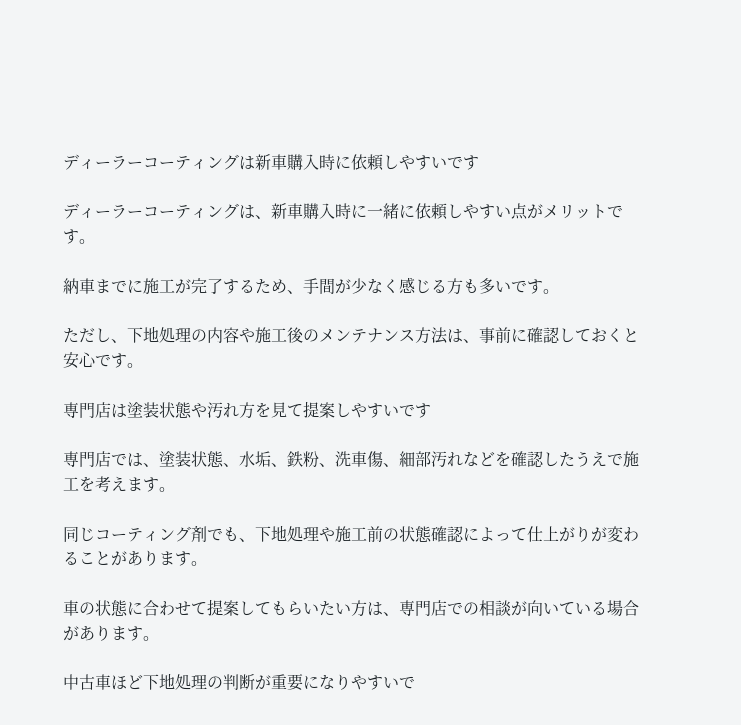ディーラーコーティングは新車購入時に依頼しやすいです

ディーラーコーティングは、新車購入時に一緒に依頼しやすい点がメリットです。

納車までに施工が完了するため、手間が少なく感じる方も多いです。

ただし、下地処理の内容や施工後のメンテナンス方法は、事前に確認しておくと安心です。

専門店は塗装状態や汚れ方を見て提案しやすいです

専門店では、塗装状態、水垢、鉄粉、洗車傷、細部汚れなどを確認したうえで施工を考えます。

同じコーティング剤でも、下地処理や施工前の状態確認によって仕上がりが変わることがあります。

車の状態に合わせて提案してもらいたい方は、専門店での相談が向いている場合があります。

中古車ほど下地処理の判断が重要になりやすいで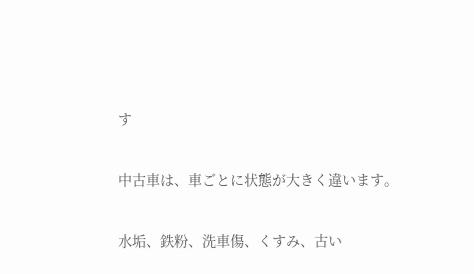す

中古車は、車ごとに状態が大きく違います。

水垢、鉄粉、洗車傷、くすみ、古い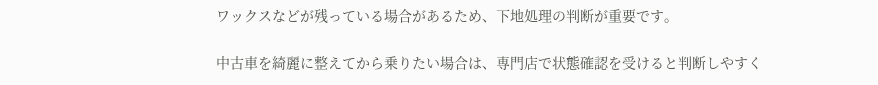ワックスなどが残っている場合があるため、下地処理の判断が重要です。

中古車を綺麗に整えてから乗りたい場合は、専門店で状態確認を受けると判断しやすく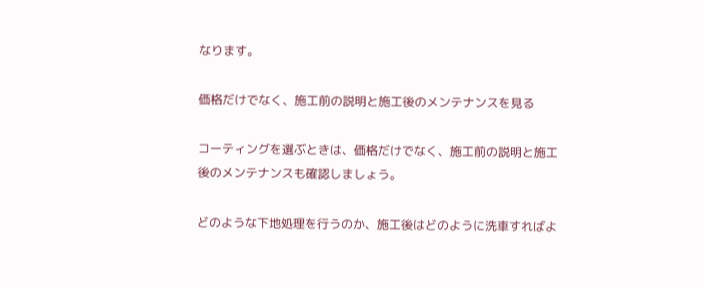なります。

価格だけでなく、施工前の説明と施工後のメンテナンスを見る

コーティングを選ぶときは、価格だけでなく、施工前の説明と施工後のメンテナンスも確認しましょう。

どのような下地処理を行うのか、施工後はどのように洗車すればよ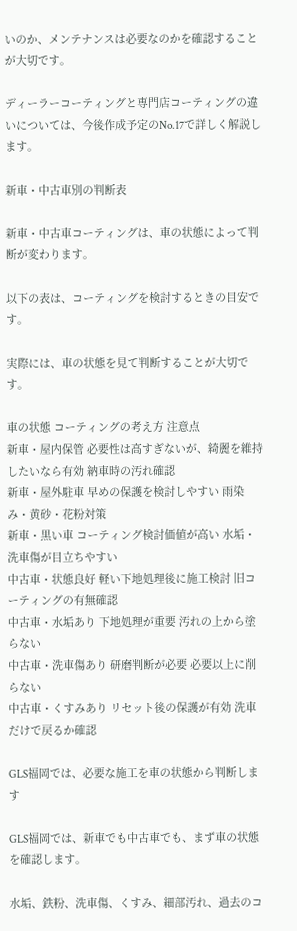いのか、メンテナンスは必要なのかを確認することが大切です。

ディーラーコーティングと専門店コーティングの違いについては、今後作成予定のNo.17で詳しく解説します。

新車・中古車別の判断表

新車・中古車コーティングは、車の状態によって判断が変わります。

以下の表は、コーティングを検討するときの目安です。

実際には、車の状態を見て判断することが大切です。

車の状態 コーティングの考え方 注意点
新車・屋内保管 必要性は高すぎないが、綺麗を維持したいなら有効 納車時の汚れ確認
新車・屋外駐車 早めの保護を検討しやすい 雨染み・黄砂・花粉対策
新車・黒い車 コーティング検討価値が高い 水垢・洗車傷が目立ちやすい
中古車・状態良好 軽い下地処理後に施工検討 旧コーティングの有無確認
中古車・水垢あり 下地処理が重要 汚れの上から塗らない
中古車・洗車傷あり 研磨判断が必要 必要以上に削らない
中古車・くすみあり リセット後の保護が有効 洗車だけで戻るか確認

GLS福岡では、必要な施工を車の状態から判断します

GLS福岡では、新車でも中古車でも、まず車の状態を確認します。

水垢、鉄粉、洗車傷、くすみ、細部汚れ、過去のコ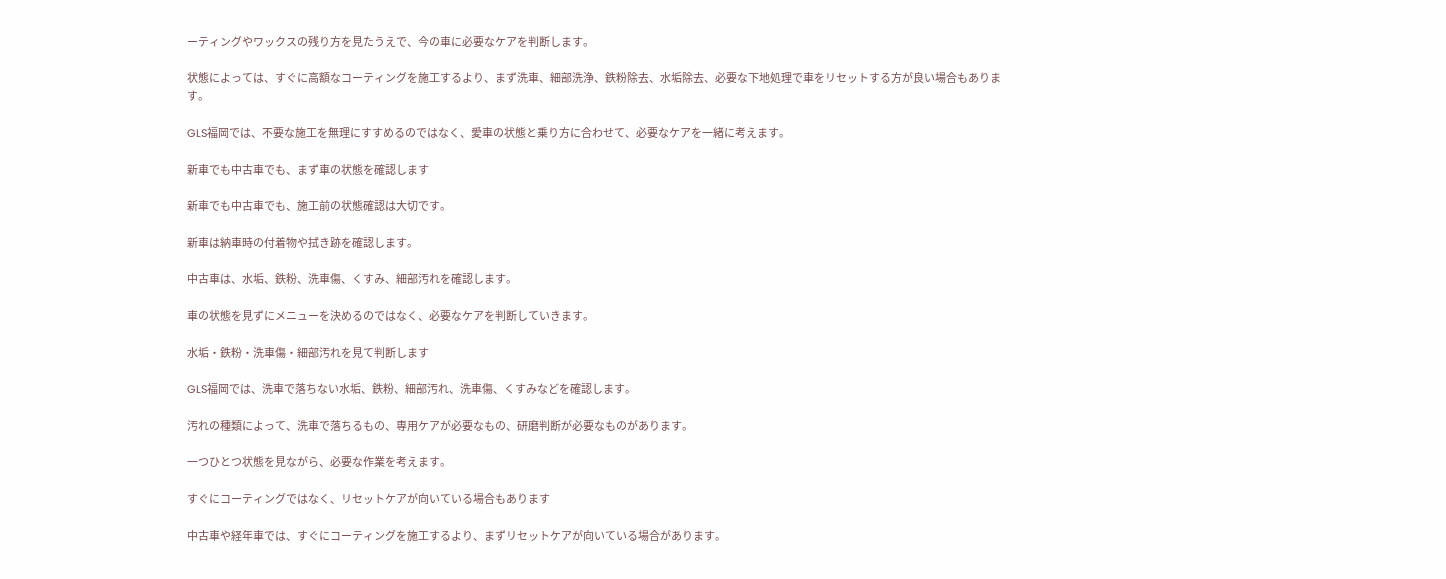ーティングやワックスの残り方を見たうえで、今の車に必要なケアを判断します。

状態によっては、すぐに高額なコーティングを施工するより、まず洗車、細部洗浄、鉄粉除去、水垢除去、必要な下地処理で車をリセットする方が良い場合もあります。

GLS福岡では、不要な施工を無理にすすめるのではなく、愛車の状態と乗り方に合わせて、必要なケアを一緒に考えます。

新車でも中古車でも、まず車の状態を確認します

新車でも中古車でも、施工前の状態確認は大切です。

新車は納車時の付着物や拭き跡を確認します。

中古車は、水垢、鉄粉、洗車傷、くすみ、細部汚れを確認します。

車の状態を見ずにメニューを決めるのではなく、必要なケアを判断していきます。

水垢・鉄粉・洗車傷・細部汚れを見て判断します

GLS福岡では、洗車で落ちない水垢、鉄粉、細部汚れ、洗車傷、くすみなどを確認します。

汚れの種類によって、洗車で落ちるもの、専用ケアが必要なもの、研磨判断が必要なものがあります。

一つひとつ状態を見ながら、必要な作業を考えます。

すぐにコーティングではなく、リセットケアが向いている場合もあります

中古車や経年車では、すぐにコーティングを施工するより、まずリセットケアが向いている場合があります。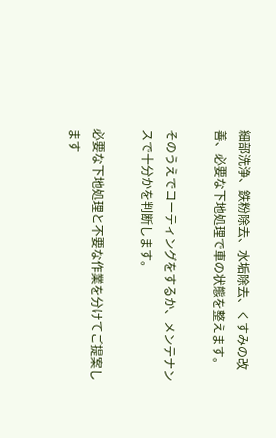細部洗浄、鉄粉除去、水垢除去、くすみの改善、必要な下地処理で車の状態を整えます。

そのうえでコーティングをするか、メンテナンスで十分かを判断します。

必要な下地処理と不要な作業を分けてご提案します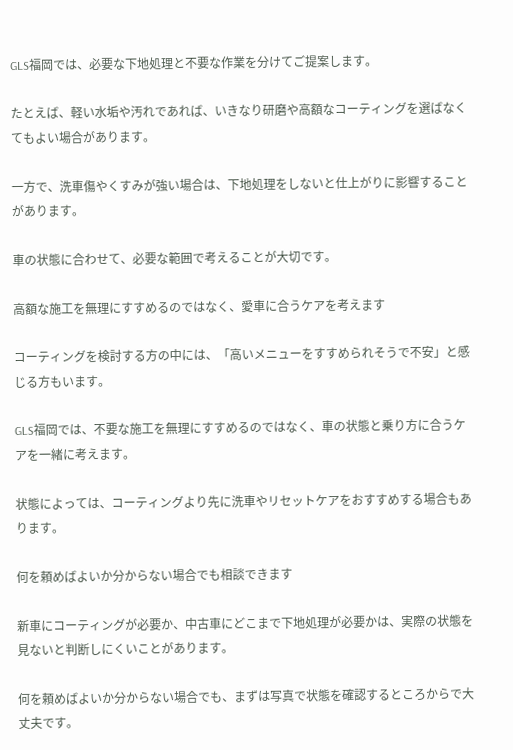GLS福岡では、必要な下地処理と不要な作業を分けてご提案します。

たとえば、軽い水垢や汚れであれば、いきなり研磨や高額なコーティングを選ばなくてもよい場合があります。

一方で、洗車傷やくすみが強い場合は、下地処理をしないと仕上がりに影響することがあります。

車の状態に合わせて、必要な範囲で考えることが大切です。

高額な施工を無理にすすめるのではなく、愛車に合うケアを考えます

コーティングを検討する方の中には、「高いメニューをすすめられそうで不安」と感じる方もいます。

GLS福岡では、不要な施工を無理にすすめるのではなく、車の状態と乗り方に合うケアを一緒に考えます。

状態によっては、コーティングより先に洗車やリセットケアをおすすめする場合もあります。

何を頼めばよいか分からない場合でも相談できます

新車にコーティングが必要か、中古車にどこまで下地処理が必要かは、実際の状態を見ないと判断しにくいことがあります。

何を頼めばよいか分からない場合でも、まずは写真で状態を確認するところからで大丈夫です。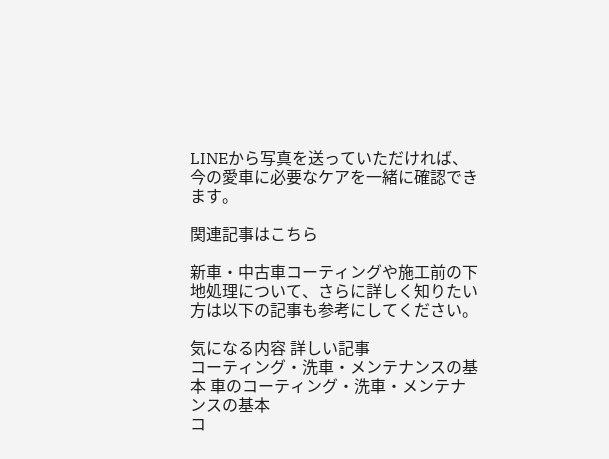LINEから写真を送っていただければ、今の愛車に必要なケアを一緒に確認できます。

関連記事はこちら

新車・中古車コーティングや施工前の下地処理について、さらに詳しく知りたい方は以下の記事も参考にしてください。

気になる内容 詳しい記事
コーティング・洗車・メンテナンスの基本 車のコーティング・洗車・メンテナンスの基本
コ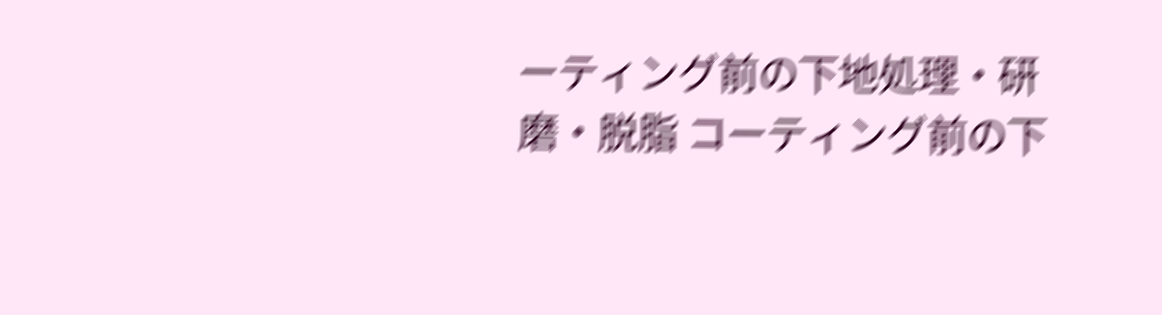ーティング前の下地処理・研磨・脱脂 コーティング前の下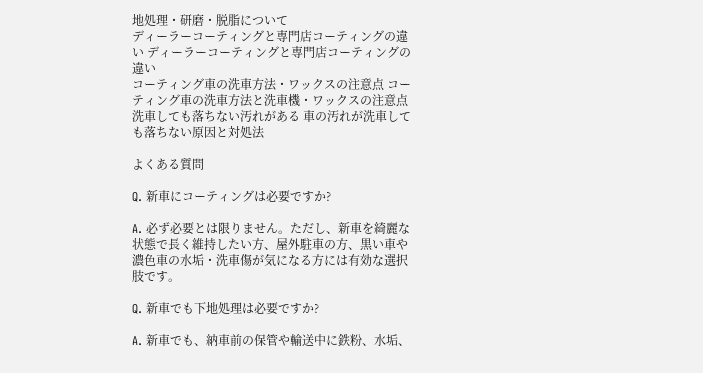地処理・研磨・脱脂について
ディーラーコーティングと専門店コーティングの違い ディーラーコーティングと専門店コーティングの違い
コーティング車の洗車方法・ワックスの注意点 コーティング車の洗車方法と洗車機・ワックスの注意点
洗車しても落ちない汚れがある 車の汚れが洗車しても落ちない原因と対処法

よくある質問

Q. 新車にコーティングは必要ですか?

A. 必ず必要とは限りません。ただし、新車を綺麗な状態で長く維持したい方、屋外駐車の方、黒い車や濃色車の水垢・洗車傷が気になる方には有効な選択肢です。

Q. 新車でも下地処理は必要ですか?

A. 新車でも、納車前の保管や輸送中に鉄粉、水垢、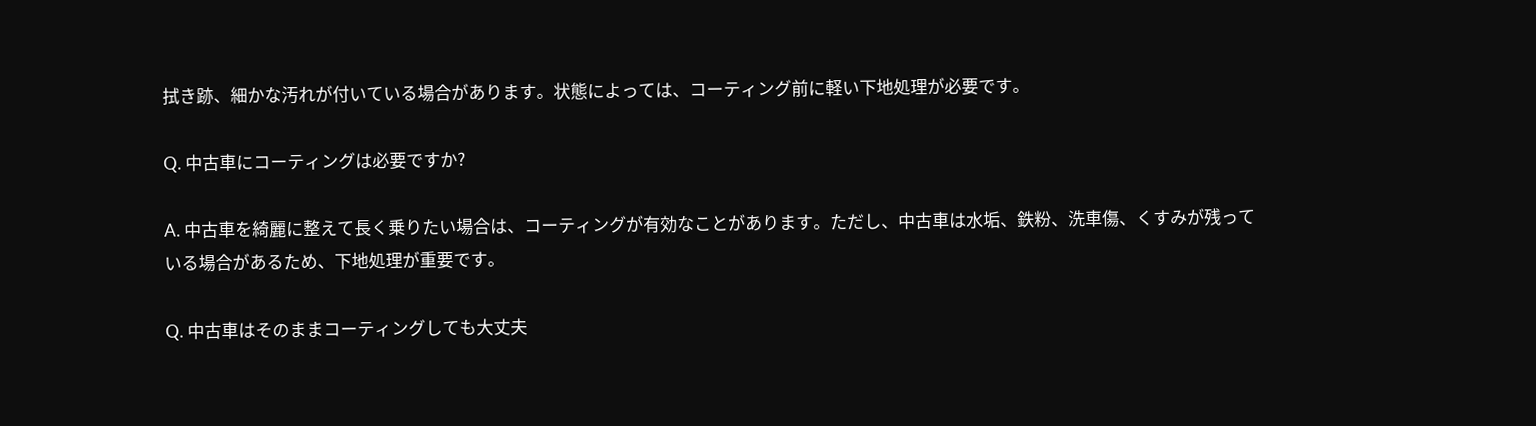拭き跡、細かな汚れが付いている場合があります。状態によっては、コーティング前に軽い下地処理が必要です。

Q. 中古車にコーティングは必要ですか?

A. 中古車を綺麗に整えて長く乗りたい場合は、コーティングが有効なことがあります。ただし、中古車は水垢、鉄粉、洗車傷、くすみが残っている場合があるため、下地処理が重要です。

Q. 中古車はそのままコーティングしても大丈夫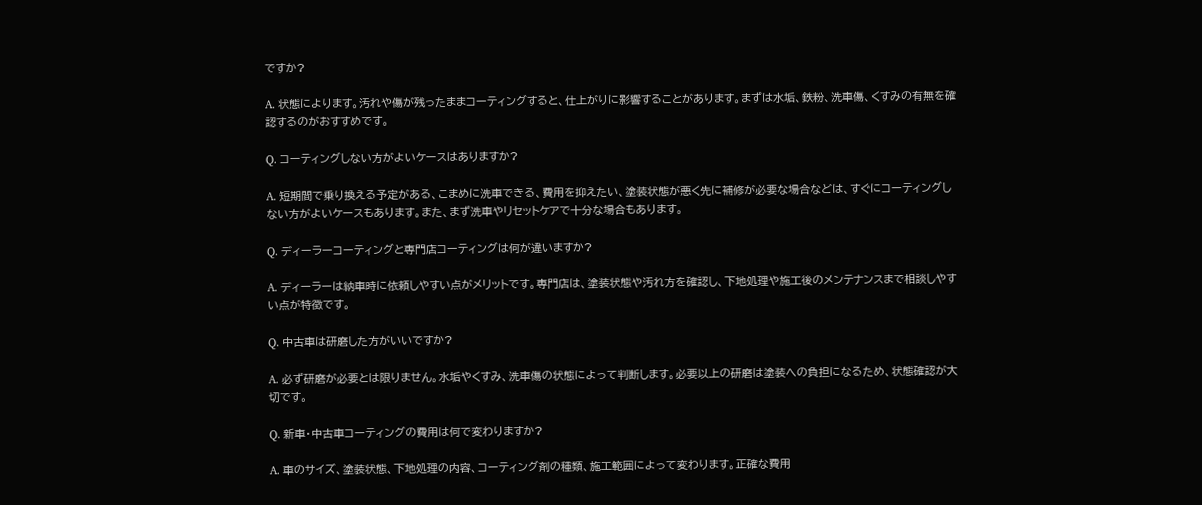ですか?

A. 状態によります。汚れや傷が残ったままコーティングすると、仕上がりに影響することがあります。まずは水垢、鉄粉、洗車傷、くすみの有無を確認するのがおすすめです。

Q. コーティングしない方がよいケースはありますか?

A. 短期間で乗り換える予定がある、こまめに洗車できる、費用を抑えたい、塗装状態が悪く先に補修が必要な場合などは、すぐにコーティングしない方がよいケースもあります。また、まず洗車やリセットケアで十分な場合もあります。

Q. ディーラーコーティングと専門店コーティングは何が違いますか?

A. ディーラーは納車時に依頼しやすい点がメリットです。専門店は、塗装状態や汚れ方を確認し、下地処理や施工後のメンテナンスまで相談しやすい点が特徴です。

Q. 中古車は研磨した方がいいですか?

A. 必ず研磨が必要とは限りません。水垢やくすみ、洗車傷の状態によって判断します。必要以上の研磨は塗装への負担になるため、状態確認が大切です。

Q. 新車・中古車コーティングの費用は何で変わりますか?

A. 車のサイズ、塗装状態、下地処理の内容、コーティング剤の種類、施工範囲によって変わります。正確な費用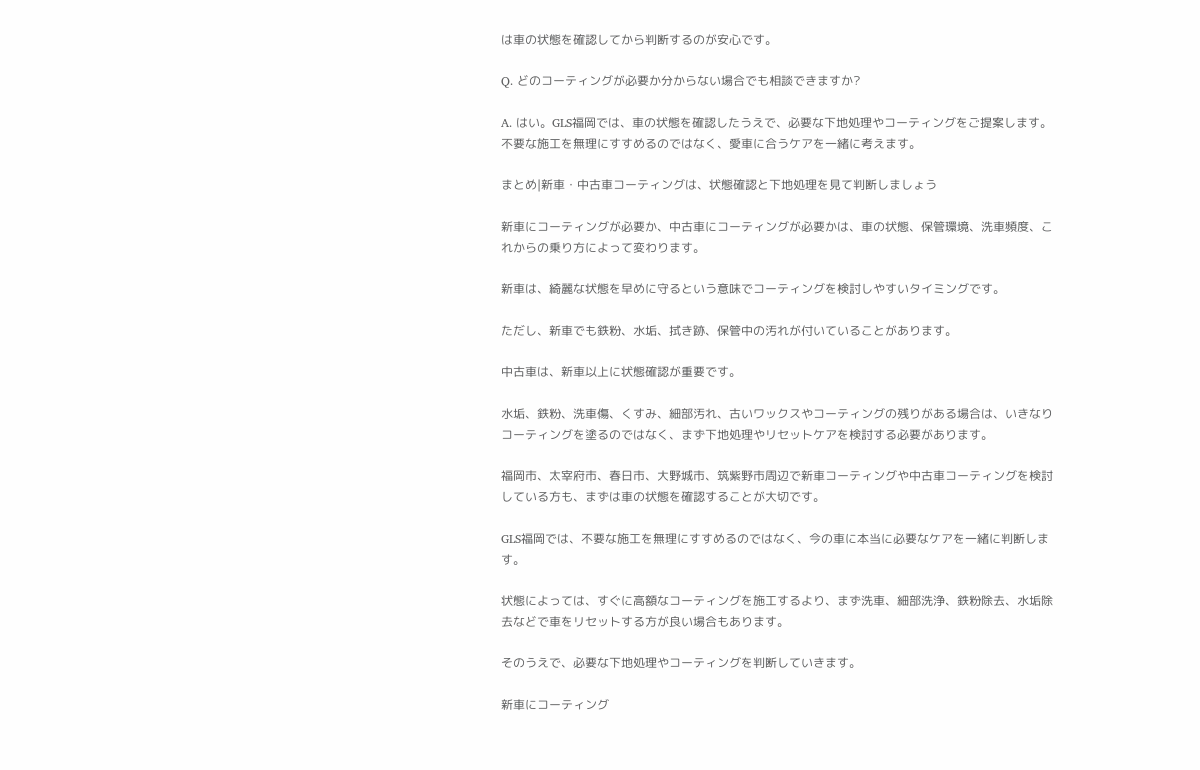は車の状態を確認してから判断するのが安心です。

Q. どのコーティングが必要か分からない場合でも相談できますか?

A. はい。GLS福岡では、車の状態を確認したうえで、必要な下地処理やコーティングをご提案します。不要な施工を無理にすすめるのではなく、愛車に合うケアを一緒に考えます。

まとめ|新車・中古車コーティングは、状態確認と下地処理を見て判断しましょう

新車にコーティングが必要か、中古車にコーティングが必要かは、車の状態、保管環境、洗車頻度、これからの乗り方によって変わります。

新車は、綺麗な状態を早めに守るという意味でコーティングを検討しやすいタイミングです。

ただし、新車でも鉄粉、水垢、拭き跡、保管中の汚れが付いていることがあります。

中古車は、新車以上に状態確認が重要です。

水垢、鉄粉、洗車傷、くすみ、細部汚れ、古いワックスやコーティングの残りがある場合は、いきなりコーティングを塗るのではなく、まず下地処理やリセットケアを検討する必要があります。

福岡市、太宰府市、春日市、大野城市、筑紫野市周辺で新車コーティングや中古車コーティングを検討している方も、まずは車の状態を確認することが大切です。

GLS福岡では、不要な施工を無理にすすめるのではなく、今の車に本当に必要なケアを一緒に判断します。

状態によっては、すぐに高額なコーティングを施工するより、まず洗車、細部洗浄、鉄粉除去、水垢除去などで車をリセットする方が良い場合もあります。

そのうえで、必要な下地処理やコーティングを判断していきます。

新車にコーティング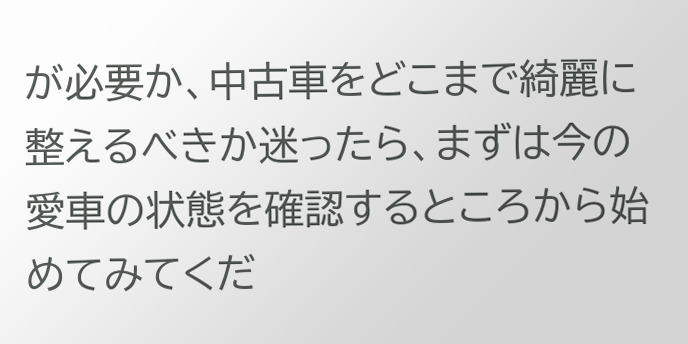が必要か、中古車をどこまで綺麗に整えるべきか迷ったら、まずは今の愛車の状態を確認するところから始めてみてくだ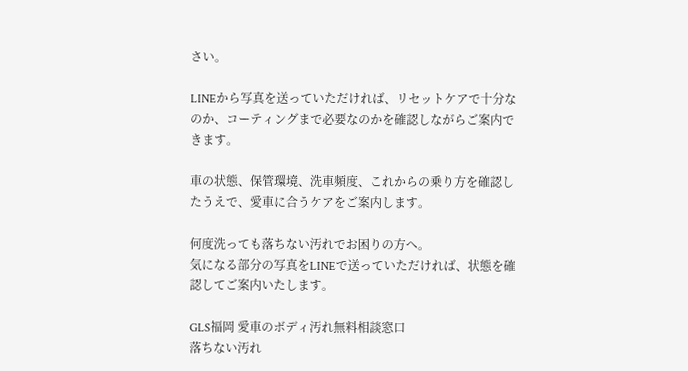さい。

LINEから写真を送っていただければ、リセットケアで十分なのか、コーティングまで必要なのかを確認しながらご案内できます。

車の状態、保管環境、洗車頻度、これからの乗り方を確認したうえで、愛車に合うケアをご案内します。

何度洗っても落ちない汚れでお困りの方へ。
気になる部分の写真をLINEで送っていただければ、状態を確認してご案内いたします。

GLS福岡 愛車のボディ汚れ無料相談窓口
落ちない汚れ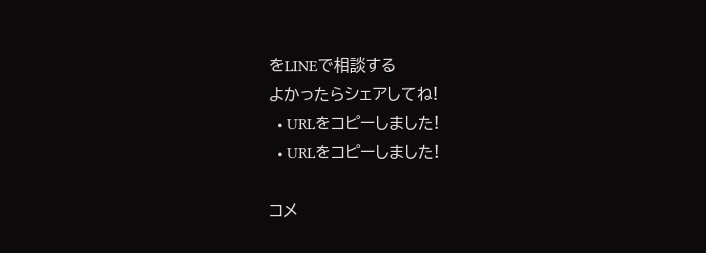をLINEで相談する
よかったらシェアしてね!
  • URLをコピーしました!
  • URLをコピーしました!

コメ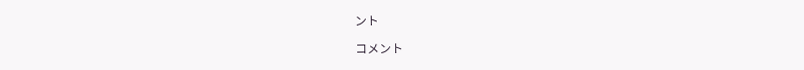ント

コメント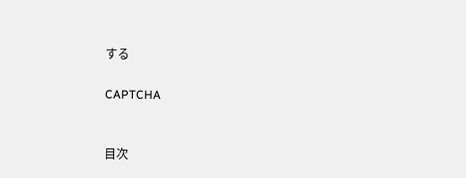する

CAPTCHA


目次